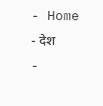- Home
- देश
-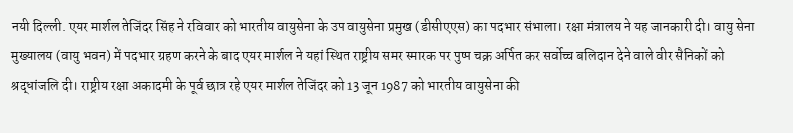नयी दिल्ली. एयर मार्शल तेजिंदर सिंह ने रविवार को भारतीय वायुसेना के उप वायुसेना प्रमुख (डीसीएएस) का पदभार संभाला। रक्षा मंत्रालय ने यह जानकारी दी। वायु सेना मुख्यालय (वायु भवन) में पदभार ग्रहण करने के बाद एयर मार्शल ने यहां स्थित राष्ट्रीय समर स्मारक पर पुष्प चक्र अर्पित कर सर्वोच्च बलिदान देने वाले वीर सैनिकों को श्रद्धांजलि दी। राष्ट्रीय रक्षा अकादमी के पूर्व छात्र रहे एयर मार्शल तेजिंदर को 13 जून 1987 को भारतीय वायुसेना की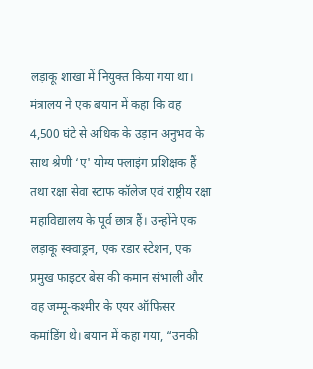लड़ाकू शाखा में नियुक्त किया गया था। मंत्रालय ने एक बयान में कहा कि वह 4,500 घंटे से अधिक के उड़ान अनुभव के साथ श्रेणी ‘ए' योग्य फ्लाइंग प्रशिक्षक हैं तथा रक्षा सेवा स्टाफ कॉलेज एवं राष्ट्रीय रक्षा महाविद्यालय के पूर्व छात्र हैं। उन्होंने एक लड़ाकू स्क्वाड्रन, एक रडार स्टेशन, एक प्रमुख फाइटर बेस की कमान संभाली और वह जम्मू-कश्मीर के एयर ऑफिसर कमांडिंग थे। बयान में कहा गया, “उनकी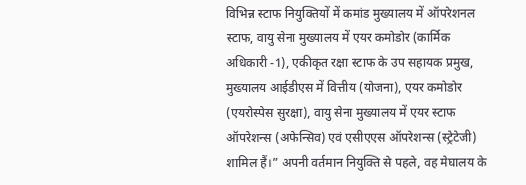विभिन्न स्टाफ नियुक्तियों में कमांड मुख्यालय में ऑपरेशनल स्टाफ, वायु सेना मुख्यालय में एयर कमोडोर (कार्मिक अधिकारी -1), एकीकृत रक्षा स्टाफ के उप सहायक प्रमुख, मुख्यालय आईडीएस में वित्तीय (योजना), एयर कमोडोर (एयरोस्पेस सुरक्षा), वायु सेना मुख्यालय में एयर स्टाफ ऑपरेशन्स (अफेन्सिव) एवं एसीएएस ऑपरेशन्स (स्ट्रेटेजी) शामिल हैं।” अपनी वर्तमान नियुक्ति से पहले, वह मेघालय के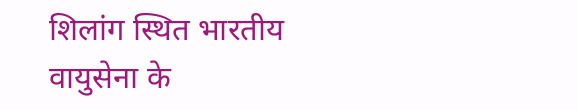शिलांग स्थित भारतीय वायुसेना के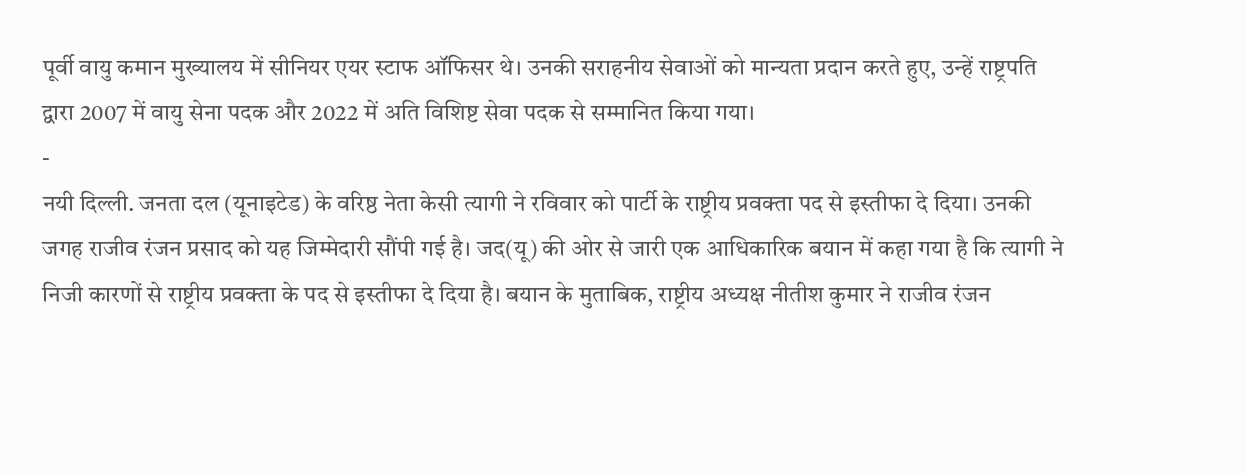पूर्वी वायु कमान मुख्यालय में सीनियर एयर स्टाफ ऑफिसर थे। उनकी सराहनीय सेवाओं को मान्यता प्रदान करते हुए, उन्हें राष्ट्रपति द्वारा 2007 में वायु सेना पदक और 2022 में अति विशिष्ट सेवा पदक से सम्मानित किया गया।
-
नयी दिल्ली. जनता दल (यूनाइटेड) के वरिष्ठ नेता केसी त्यागी ने रविवार को पार्टी के राष्ट्रीय प्रवक्ता पद से इस्तीफा दे दिया। उनकी जगह राजीव रंजन प्रसाद को यह जिम्मेदारी सौंपी गई है। जद(यू) की ओर से जारी एक आधिकारिक बयान में कहा गया है कि त्यागी ने निजी कारणों से राष्ट्रीय प्रवक्ता के पद से इस्तीफा दे दिया है। बयान के मुताबिक, राष्ट्रीय अध्यक्ष नीतीश कुमार ने राजीव रंजन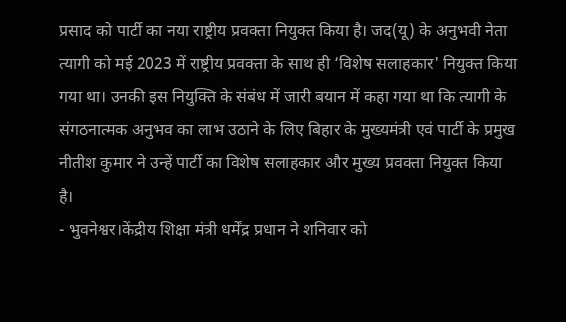प्रसाद को पार्टी का नया राष्ट्रीय प्रवक्ता नियुक्त किया है। जद(यू) के अनुभवी नेता त्यागी को मई 2023 में राष्ट्रीय प्रवक्ता के साथ ही ‘विशेष सलाहकार' नियुक्त किया गया था। उनकी इस नियुक्ति के संबंध में जारी बयान में कहा गया था कि त्यागी के संगठनात्मक अनुभव का लाभ उठाने के लिए बिहार के मुख्यमंत्री एवं पार्टी के प्रमुख नीतीश कुमार ने उन्हें पार्टी का विशेष सलाहकार और मुख्य प्रवक्ता नियुक्त किया है।
- भुवनेश्वर।केंद्रीय शिक्षा मंत्री धर्मेंद्र प्रधान ने शनिवार को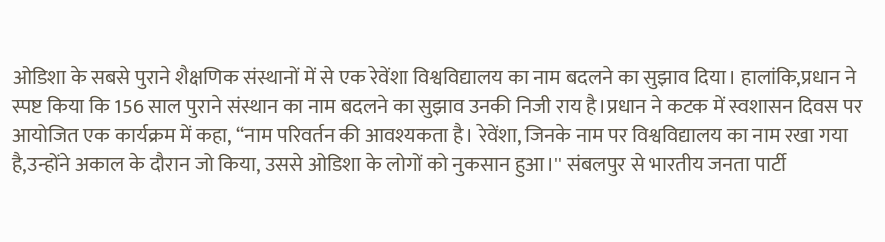ओडिशा के सबसे पुराने शैक्षणिक संस्थानों में से एक रेवेंशा विश्वविद्यालय का नाम बदलने का सुझाव दिया। हालांकि,प्रधान ने स्पष्ट किया कि 156 साल पुराने संस्थान का नाम बदलने का सुझाव उनकी निजी राय है।प्रधान ने कटक में स्वशासन दिवस पर आयोजित एक कार्यक्रम में कहा, ‘‘नाम परिवर्तन की आवश्यकता है। रेवेंशा, जिनके नाम पर विश्वविद्यालय का नाम रखा गया है,उन्होंने अकाल के दौरान जो किया, उससे ओडिशा के लोगों को नुकसान हुआ।'' संबलपुर से भारतीय जनता पार्टी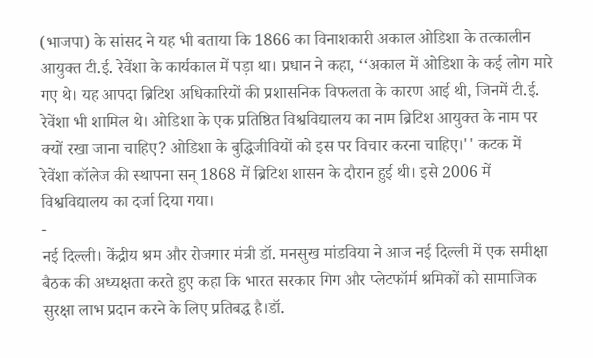(भाजपा) के सांसद ने यह भी बताया कि 1866 का विनाशकारी अकाल ओडिशा के तत्कालीन आयुक्त टी.ई. रेवेंशा के कार्यकाल में पड़ा था। प्रधान ने कहा, ‘‘अकाल में ओडिशा के कई लोग मारे गए थे। यह आपदा ब्रिटिश अधिकारियों की प्रशासनिक विफलता के कारण आई थी, जिनमें टी.ई. रेवेंशा भी शामिल थे। ओडिशा के एक प्रतिष्ठित विश्वविद्यालय का नाम ब्रिटिश आयुक्त के नाम पर क्यों रखा जाना चाहिए? ओडिशा के बुद्धिजीवियों को इस पर विचार करना चाहिए।'' कटक में रेवेंशा कॉलेज की स्थापना सन् 1868 में ब्रिटिश शासन के दौरान हुई थी। इसे 2006 में विश्वविद्यालय का दर्जा दिया गया।
-
नई दिल्ली। केंद्रीय श्रम और रोजगार मंत्री डॉ. मनसुख मांडविया ने आज नई दिल्ली में एक समीक्षा बैठक की अध्यक्षता करते हुए कहा कि भारत सरकार गिग और प्लेटफॉर्म श्रमिकों को सामाजिक सुरक्षा लाभ प्रदान करने के लिए प्रतिबद्ध है।डॉ.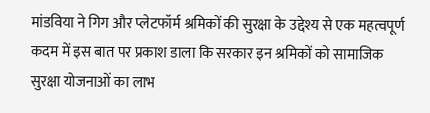मांडविया ने गिग और प्लेटफॉर्म श्रमिकों की सुरक्षा के उद्देश्य से एक महत्वपूर्ण कदम में इस बात पर प्रकाश डाला कि सरकार इन श्रमिकों को सामाजिक सुरक्षा योजनाओं का लाभ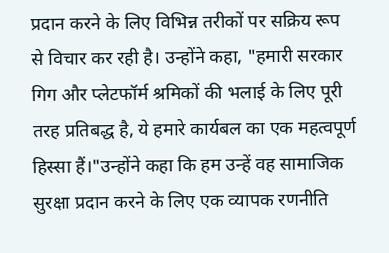प्रदान करने के लिए विभिन्न तरीकों पर सक्रिय रूप से विचार कर रही है। उन्होंने कहा, "हमारी सरकार गिग और प्लेटफॉर्म श्रमिकों की भलाई के लिए पूरी तरह प्रतिबद्ध है, ये हमारे कार्यबल का एक महत्वपूर्ण हिस्सा हैं।"उन्होंने कहा कि हम उन्हें वह सामाजिक सुरक्षा प्रदान करने के लिए एक व्यापक रणनीति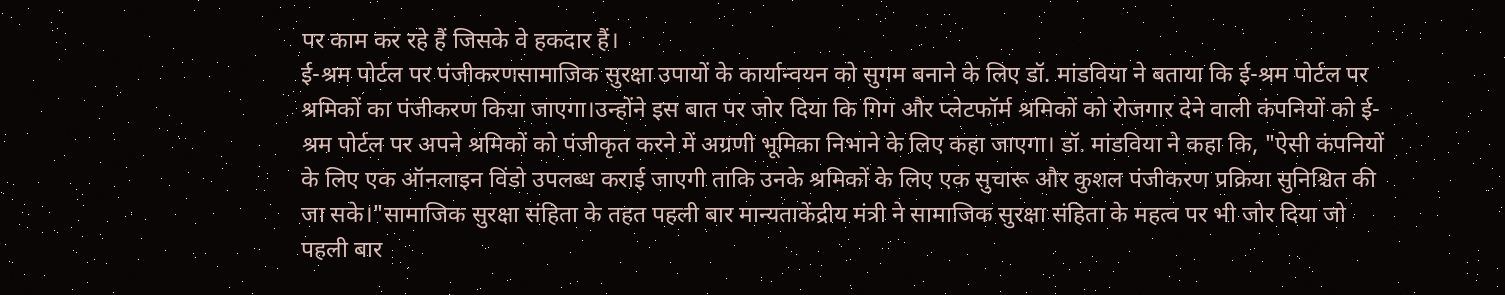पर काम कर रहे हैं जिसके वे हकदार हैं।
ई-श्रम पोर्टल पर पंजीकरणसामाजिक सुरक्षा उपायों के कार्यान्वयन को सुगम बनाने के लिए डॉ. मांडविया ने बताया कि ई-श्रम पोर्टल पर श्रमिकों का पंजीकरण किया जाएगा।उन्होंने इस बात पर जोर दिया कि गिग और प्लेटफॉर्म श्रमिकों को रोजगार देने वाली कंपनियों को ई-श्रम पोर्टल पर अपने श्रमिकों को पंजीकृत करने में अग्रणी भूमिका निभाने के लिए कहा जाएगा। डॉ. मांडविया ने कहा कि, "ऐसी कंपनियों के लिए एक ऑनलाइन विंडो उपलब्ध कराई जाएगी ताकि उनके श्रमिकों के लिए एक सुचारू और कुशल पंजीकरण प्रक्रिया सुनिश्चित की जा सके।"सामाजिक सुरक्षा संहिता के तहत पहली बार मान्यताकेंद्रीय मंत्री ने सामाजिक सुरक्षा संहिता के महत्व पर भी जोर दिया जो पहली बार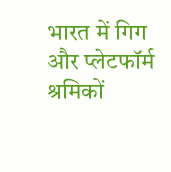भारत में गिग और प्लेटफॉर्म श्रमिकों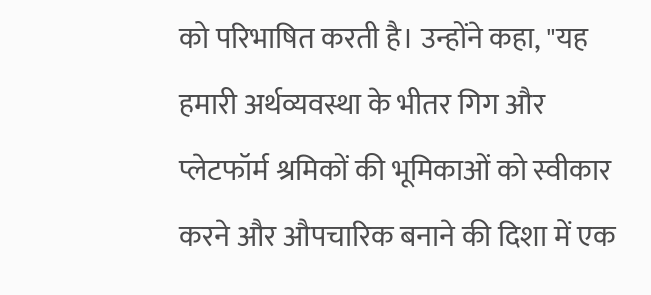को परिभाषित करती है। उन्होंने कहा, "यह हमारी अर्थव्यवस्था के भीतर गिग और प्लेटफॉर्म श्रमिकों की भूमिकाओं को स्वीकार करने और औपचारिक बनाने की दिशा में एक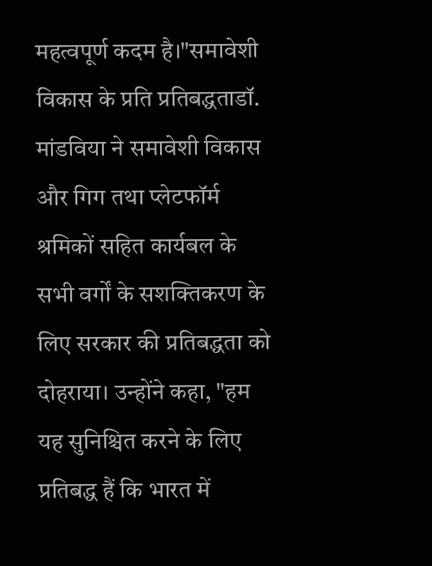महत्वपूर्ण कदम है।"समावेशी विकास के प्रति प्रतिबद्धताडॉ. मांडविया ने समावेशी विकास और गिग तथा प्लेटफॉर्म श्रमिकों सहित कार्यबल के सभी वर्गों के सशक्तिकरण के लिए सरकार की प्रतिबद्धता को दोहराया। उन्होंने कहा, "हम यह सुनिश्चित करने के लिए प्रतिबद्ध हैं कि भारत में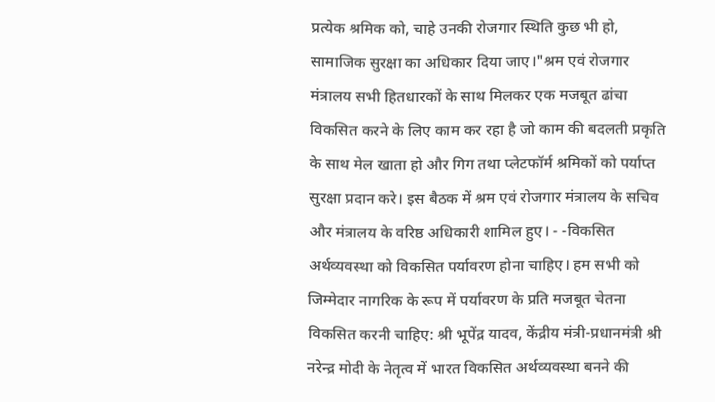प्रत्येक श्रमिक को, चाहे उनकी रोजगार स्थिति कुछ भी हो, सामाजिक सुरक्षा का अधिकार दिया जाए।"श्रम एवं रोजगार मंत्रालय सभी हितधारकों के साथ मिलकर एक मजबूत ढांचा विकसित करने के लिए काम कर रहा है जो काम की बदलती प्रकृति के साथ मेल खाता हो और गिग तथा प्लेटफॉर्म श्रमिकों को पर्याप्त सुरक्षा प्रदान करे। इस बैठक में श्रम एवं रोजगार मंत्रालय के सचिव और मंत्रालय के वरिष्ठ अधिकारी शामिल हुए। - -विकसित अर्थव्यवस्था को विकसित पर्यावरण होना चाहिए। हम सभी को जिम्मेदार नागरिक के रूप में पर्यावरण के प्रति मजबूत चेतना विकसित करनी चाहिए: श्री भूपेंद्र यादव, केंद्रीय मंत्री-प्रधानमंत्री श्री नरेन्द्र मोदी के नेतृत्व में भारत विकसित अर्थव्यवस्था बनने की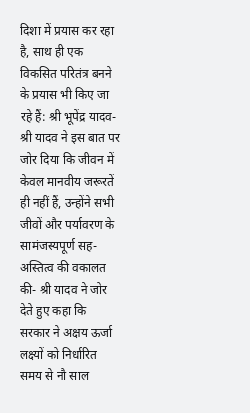दिशा में प्रयास कर रहा है, साथ ही एक विकसित परितंत्र बनने के प्रयास भी किए जा रहे हैं: श्री भूपेंद्र यादव-श्री यादव ने इस बात पर जोर दिया कि जीवन में केवल मानवीय जरूरतें ही नहीं हैं, उन्होंने सभी जीवों और पर्यावरण के सामंजस्यपूर्ण सह-अस्तित्व की वकालत की- श्री यादव ने जोर देते हुए कहा कि सरकार ने अक्षय ऊर्जा लक्ष्यों को निर्धारित समय से नौ साल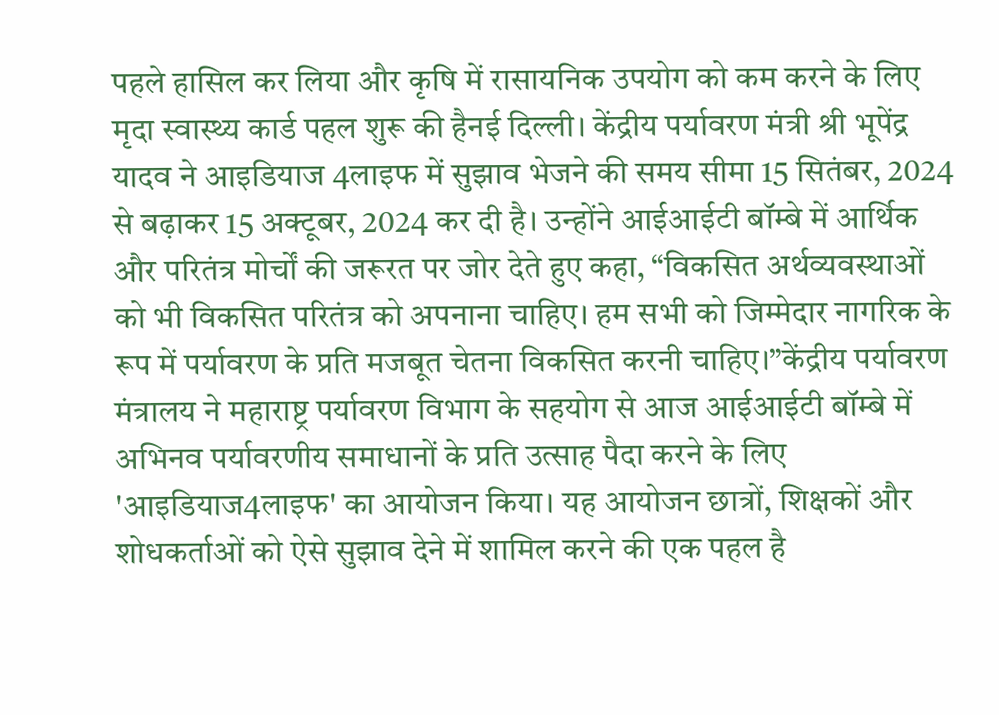पहले हासिल कर लिया और कृषि में रासायनिक उपयोग को कम करने के लिए मृदा स्वास्थ्य कार्ड पहल शुरू की हैनई दिल्ली। केंद्रीय पर्यावरण मंत्री श्री भूपेंद्र यादव ने आइडियाज 4लाइफ में सुझाव भेजने की समय सीमा 15 सितंबर, 2024 से बढ़ाकर 15 अक्टूबर, 2024 कर दी है। उन्होंने आईआईटी बॉम्बे में आर्थिक और परितंत्र मोर्चों की जरूरत पर जोर देते हुए कहा, “विकसित अर्थव्यवस्थाओं को भी विकसित परितंत्र को अपनाना चाहिए। हम सभी को जिम्मेदार नागरिक के रूप में पर्यावरण के प्रति मजबूत चेतना विकसित करनी चाहिए।”केंद्रीय पर्यावरण मंत्रालय ने महाराष्ट्र पर्यावरण विभाग के सहयोग से आज आईआईटी बॉम्बे में अभिनव पर्यावरणीय समाधानों के प्रति उत्साह पैदा करने के लिए 'आइडियाज4लाइफ' का आयोजन किया। यह आयोजन छात्रों, शिक्षकों और शोधकर्ताओं को ऐसे सुझाव देने में शामिल करने की एक पहल है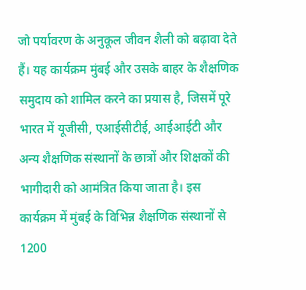जो पर्यावरण के अनुकूल जीवन शैली को बढ़ावा देते हैं। यह कार्यक्रम मुंबई और उसके बाहर के शैक्षणिक समुदाय को शामिल करने का प्रयास है, जिसमें पूरे भारत में यूजीसी, एआईसीटीई, आईआईटी और अन्य शैक्षणिक संस्थानों के छात्रों और शिक्षकों की भागीदारी को आमंत्रित किया जाता है। इस कार्यक्रम में मुंबई के विभिन्न शैक्षणिक संस्थानों से 1200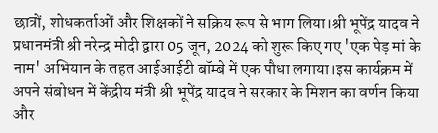छात्रों, शोधकर्ताओं और शिक्षकों ने सक्रिय रूप से भाग लिया।श्री भूपेंद्र यादव ने प्रधानमंत्री श्री नरेन्द्र मोदी द्वारा 05 जून, 2024 को शुरू किए गए 'एक पेड़ मां के नाम' अभियान के तहत आईआईटी बॉम्बे में एक पौधा लगाया।इस कार्यक्रम में अपने संबोधन में केंद्रीय मंत्री श्री भूपेंद्र यादव ने सरकार के मिशन का वर्णन किया और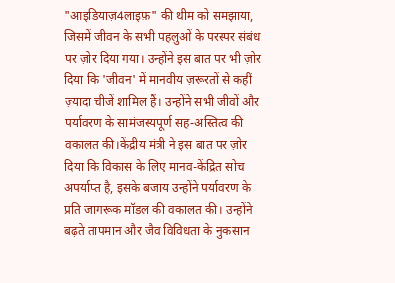"आइडियाज़4लाइफ़" की थीम को समझाया, जिसमें जीवन के सभी पहलुओं के परस्पर संबंध पर ज़ोर दिया गया। उन्होंने इस बात पर भी ज़ोर दिया कि 'जीवन' में मानवीय ज़रूरतों से कहीं ज़्यादा चीजें शामिल हैं। उन्होंने सभी जीवों और पर्यावरण के सामंजस्यपूर्ण सह-अस्तित्व की वकालत की।केंद्रीय मंत्री ने इस बात पर ज़ोर दिया कि विकास के लिए मानव-केंद्रित सोच अपर्याप्त है, इसके बजाय उन्होंने पर्यावरण के प्रति जागरूक मॉडल की वकालत की। उन्होंने बढ़ते तापमान और जैव विविधता के नुकसान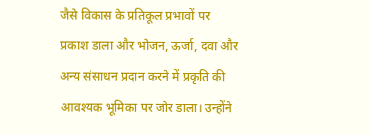जैसे विकास के प्रतिकूल प्रभावों पर प्रकाश डाला और भोजन, ऊर्जा, दवा और अन्य संसाधन प्रदान करने में प्रकृति की आवश्यक भूमिका पर जोर डाला। उन्होंने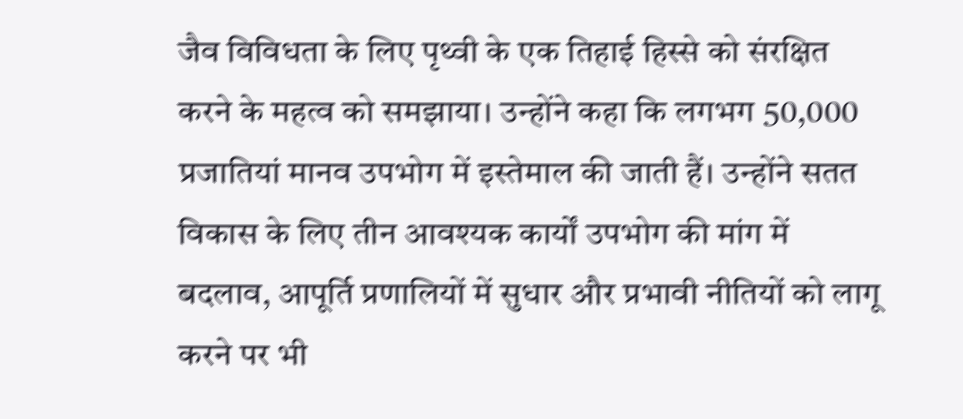जैव विविधता के लिए पृथ्वी के एक तिहाई हिस्से को संरक्षित करने के महत्व को समझाया। उन्होंने कहा कि लगभग 50,000 प्रजातियां मानव उपभोग में इस्तेमाल की जाती हैं। उन्होंने सतत विकास के लिए तीन आवश्यक कार्यों उपभोग की मांग में बदलाव, आपूर्ति प्रणालियों में सुधार और प्रभावी नीतियों को लागू करने पर भी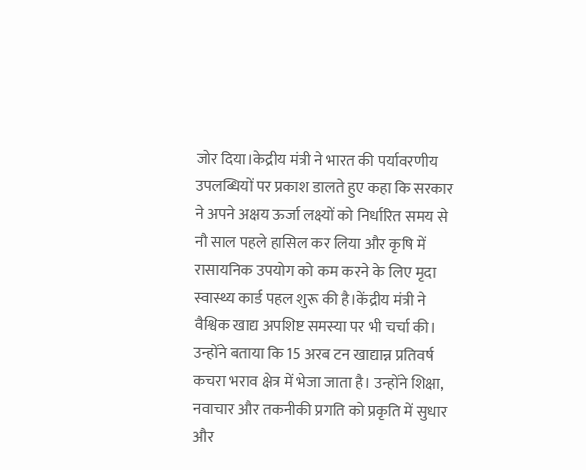जोर दिया।केद्रीय मंत्री ने भारत की पर्यावरणीय उपलब्धियों पर प्रकाश डालते हुए कहा कि सरकार ने अपने अक्षय ऊर्जा लक्ष्यों को निर्धारित समय से नौ साल पहले हासिल कर लिया और कृषि में रासायनिक उपयोग को कम करने के लिए मृदा स्वास्थ्य कार्ड पहल शुरू की है।केंद्रीय मंत्री ने वैश्विक खाद्य अपशिष्ट समस्या पर भी चर्चा की। उन्होंने बताया कि 15 अरब टन खाद्यान्न प्रतिवर्ष कचरा भराव क्षेत्र में भेजा जाता है। उन्होंने शिक्षा, नवाचार और तकनीकी प्रगति को प्रकृति में सुधार और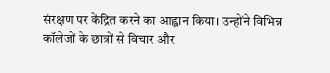संरक्षण पर केंद्रित करने का आह्वान किया। उन्होंने विभिन्न कॉलेजों के छात्रों से विचार और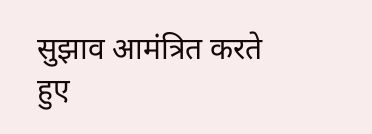सुझाव आमंत्रित करते हुए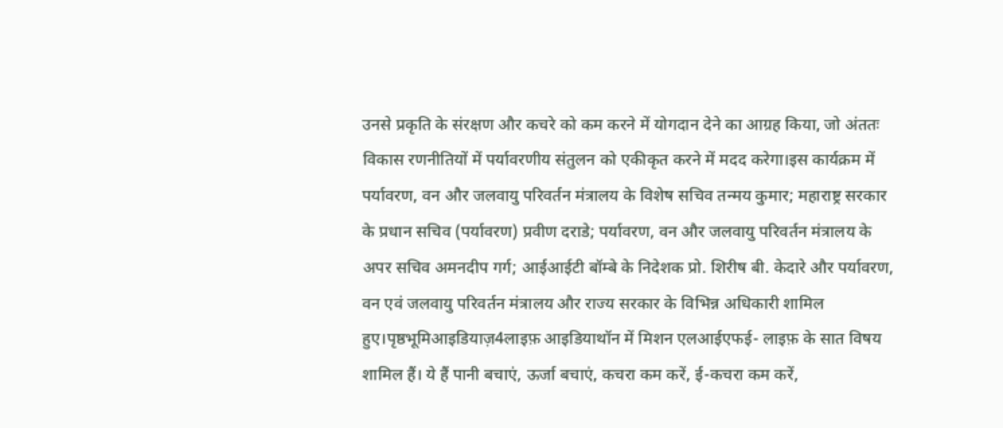उनसे प्रकृति के संरक्षण और कचरे को कम करने में योगदान देने का आग्रह किया, जो अंततः विकास रणनीतियों में पर्यावरणीय संतुलन को एकीकृत करने में मदद करेगा।इस कार्यक्रम में पर्यावरण, वन और जलवायु परिवर्तन मंत्रालय के विशेष सचिव तन्मय कुमार; महाराष्ट्र सरकार के प्रधान सचिव (पर्यावरण) प्रवीण दराडे; पर्यावरण, वन और जलवायु परिवर्तन मंत्रालय के अपर सचिव अमनदीप गर्ग; आईआईटी बॉम्बे के निदेशक प्रो. शिरीष बी. केदारे और पर्यावरण, वन एवं जलवायु परिवर्तन मंत्रालय और राज्य सरकार के विभिन्न अधिकारी शामिल हुए।पृष्ठभूमिआइडियाज़4लाइफ़ आइडियाथॉन में मिशन एलआईएफई- लाइफ़ के सात विषय शामिल हैं। ये हैं पानी बचाएं, ऊर्जा बचाएं, कचरा कम करें, ई-कचरा कम करें,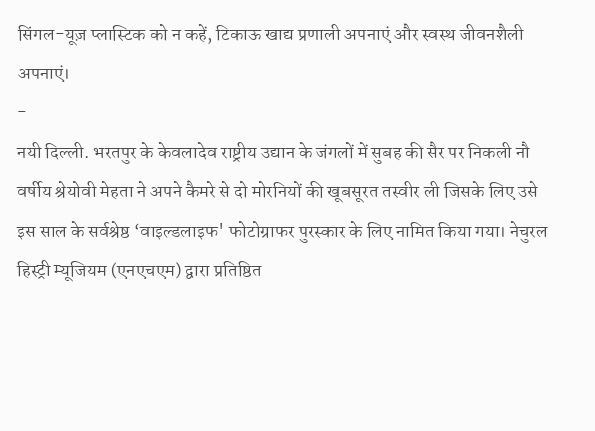सिंगल-यूज़ प्लास्टिक को न कहें, टिकाऊ खाद्य प्रणाली अपनाएं और स्वस्थ जीवनशैली अपनाएं।
-
नयी दिल्ली. भरतपुर के केवलादेव राष्ट्रीय उद्यान के जंगलों में सुबह की सैर पर निकली नौ वर्षीय श्रेयोवी मेहता ने अपने कैमरे से दो मोरनियों की खूबसूरत तस्वीर ली जिसके लिए उसे इस साल के सर्वश्रेष्ठ ‘वाइल्डलाइफ' फोटोग्राफर पुरस्कार के लिए नामित किया गया। नेचुरल हिस्ट्री म्यूजियम (एनएचएम) द्वारा प्रतिष्ठित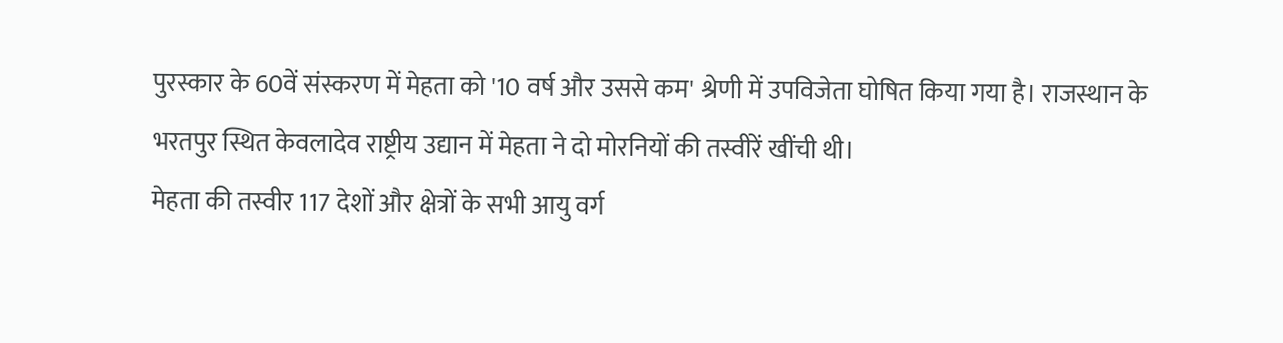पुरस्कार के 60वें संस्करण में मेहता को '10 वर्ष और उससे कम' श्रेणी में उपविजेता घोषित किया गया है। राजस्थान के भरतपुर स्थित केवलादेव राष्ट्रीय उद्यान में मेहता ने दो मोरनियों की तस्वीरें खींची थी।
मेहता की तस्वीर 117 देशों और क्षेत्रों के सभी आयु वर्ग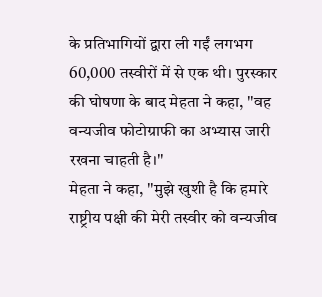के प्रतिभागियों द्वारा ली गईं लगभग 60,000 तस्वीरों में से एक थी। पुरस्कार की घोषणा के बाद मेहता ने कहा, ''वह वन्यजीव फोटोग्राफी का अभ्यास जारी रखना चाहती है।''
मेहता ने कहा, ''मुझे खुशी है कि हमारे राष्ट्रीय पक्षी की मेरी तस्वीर को वन्यजीव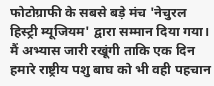फोटोग्राफी के सबसे बड़े मंच 'नेचुरल हिस्ट्री म्यूजियम' द्वारा सम्मान दिया गया। मैं अभ्यास जारी रखूंगी ताकि एक दिन हमारे राष्ट्रीय पशु बाघ को भी वही पहचान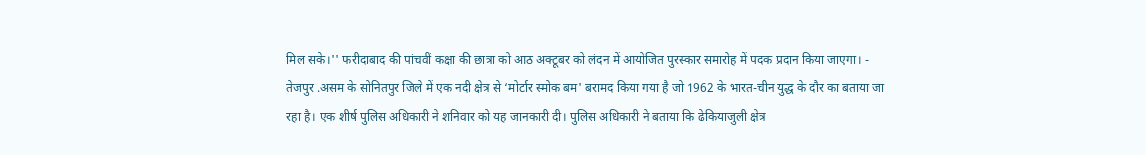मिल सके।'' फरीदाबाद की पांचवीं कक्षा की छात्रा को आठ अक्टूबर को लंदन में आयोजित पुरस्कार समारोह में पदक प्रदान किया जाएगा। -
तेजपुर .असम के सोनितपुर जिले में एक नदी क्षेत्र से ‘मोर्टार स्मोक बम' बरामद किया गया है जो 1962 के भारत-चीन युद्ध के दौर का बताया जा रहा है। एक शीर्ष पुलिस अधिकारी ने शनिवार को यह जानकारी दी। पुलिस अधिकारी ने बताया कि ढेकियाजुली क्षेत्र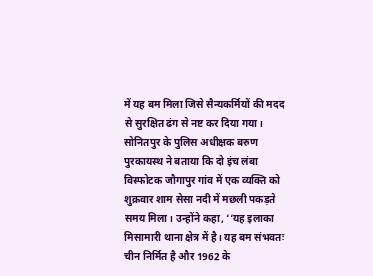में यह बम मिला जिसे सैन्यकर्मियों की मदद से सुरक्षित ढंग से नष्ट कर दिया गया। सोनितपुर के पुलिस अधीक्षक बरुण पुरकायस्थ ने बताया कि दो इंच लंबा विस्फोटक जौगापुर गांव में एक व्यक्ति को शुक्रवार शाम सेसा नदी में मछली पकड़ते समय मिला। उन्होंने कहा, ‘‘यह इलाका मिसामारी थाना क्षेत्र में है। यह बम संभवतः चीन निर्मित है और 1962 के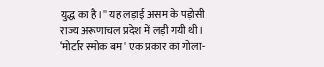युद्ध का है।'' यह लड़ाई असम के पड़ोसी राज्य अरूणाचल प्रदेश में लड़ी गयी थी। ‘मोर्टार स्मोक बम' एक प्रकार का गोला-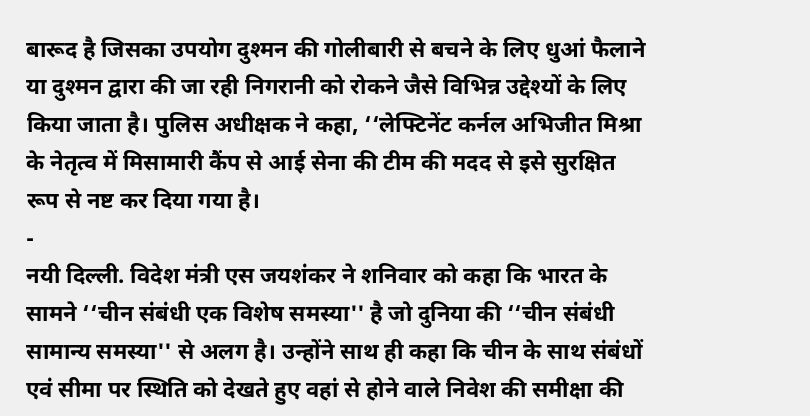बारूद है जिसका उपयोग दुश्मन की गोलीबारी से बचने के लिए धुआं फैलाने या दुश्मन द्वारा की जा रही निगरानी को रोकने जैसे विभिन्न उद्देश्यों के लिए किया जाता है। पुलिस अधीक्षक ने कहा, ‘‘लेफ्टिनेंट कर्नल अभिजीत मिश्रा के नेतृत्व में मिसामारी कैंप से आई सेना की टीम की मदद से इसे सुरक्षित रूप से नष्ट कर दिया गया है।
-
नयी दिल्ली. विदेश मंत्री एस जयशंकर ने शनिवार को कहा कि भारत के सामने ‘‘चीन संबंधी एक विशेष समस्या'' है जो दुनिया की ‘‘चीन संबंधी सामान्य समस्या'' से अलग है। उन्होंने साथ ही कहा कि चीन के साथ संबंधों एवं सीमा पर स्थिति को देखते हुए वहां से होने वाले निवेश की समीक्षा की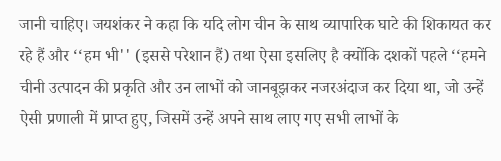जानी चाहिए। जयशंकर ने कहा कि यदि लोग चीन के साथ व्यापारिक घाटे की शिकायत कर रहे हैं और ‘‘हम भी'' (इससे परेशान हैं) तथा ऐसा इसलिए है क्योंकि दशकों पहले ‘‘हमने चीनी उत्पादन की प्रकृति और उन लाभों को जानबूझकर नजरअंदाज कर दिया था, जो उन्हें ऐसी प्रणाली में प्राप्त हुए, जिसमें उन्हें अपने साथ लाए गए सभी लाभों के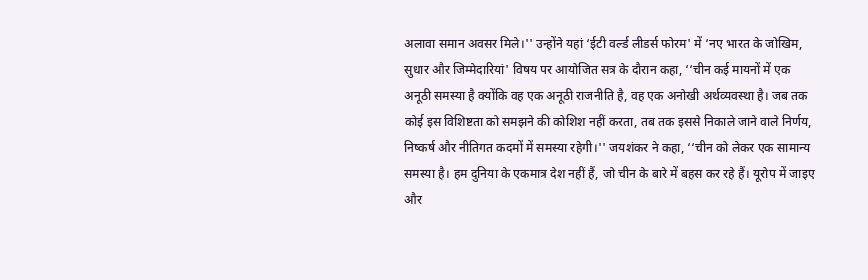अलावा समान अवसर मिले।'' उन्होंने यहां ‘ईटी वर्ल्ड लीडर्स फोरम' में ‘नए भारत के जोखिम, सुधार और जिम्मेदारियां' विषय पर आयोजित सत्र के दौरान कहा, ‘‘चीन कई मायनों में एक अनूठी समस्या है क्योंकि वह एक अनूठी राजनीति है, वह एक अनोखी अर्थव्यवस्था है। जब तक कोई इस विशिष्टता को समझने की कोशिश नहीं करता, तब तक इससे निकाले जाने वाले निर्णय, निष्कर्ष और नीतिगत कदमों में समस्या रहेगी।'' जयशंकर ने कहा, ‘‘चीन को लेकर एक सामान्य समस्या है। हम दुनिया के एकमात्र देश नहीं हैं, जो चीन के बारे में बहस कर रहे हैं। यूरोप में जाइए और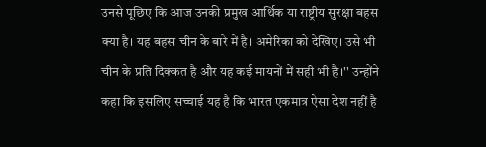उनसे पूछिए कि आज उनकी प्रमुख आर्थिक या राष्ट्रीय सुरक्षा बहस क्या है। यह बहस चीन के बारे में है। अमेरिका को देखिए। उसे भी चीन के प्रति दिक्कत है और यह कई मायनों में सही भी है।'' उन्होंने कहा कि इसलिए सच्चाई यह है कि भारत एकमात्र ऐसा देश नहीं है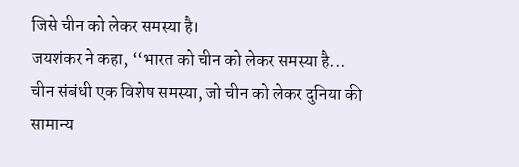जिसे चीन को लेकर समस्या है।
जयशंकर ने कहा, ‘‘भारत को चीन को लेकर समस्या है... चीन संबंधी एक विशेष समस्या, जो चीन को लेकर दुनिया की सामान्य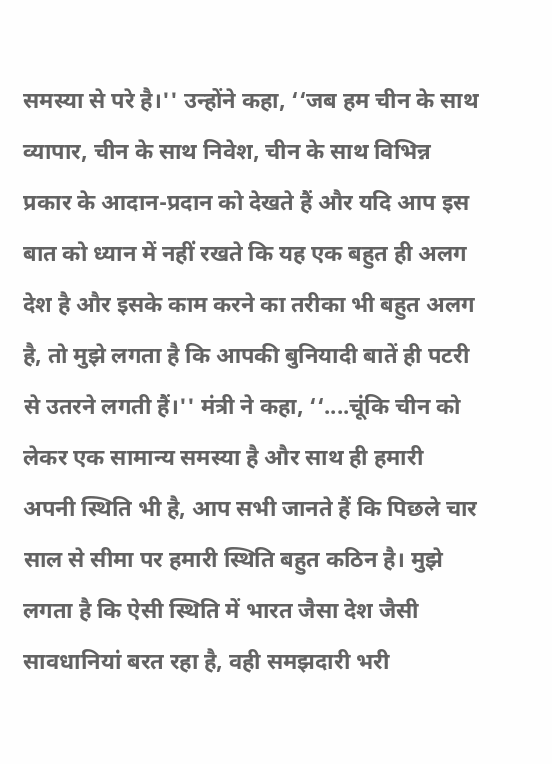समस्या से परे है।'' उन्होंने कहा, ‘‘जब हम चीन के साथ व्यापार, चीन के साथ निवेश, चीन के साथ विभिन्न प्रकार के आदान-प्रदान को देखते हैं और यदि आप इस बात को ध्यान में नहीं रखते कि यह एक बहुत ही अलग देश है और इसके काम करने का तरीका भी बहुत अलग है, तो मुझे लगता है कि आपकी बुनियादी बातें ही पटरी से उतरने लगती हैं।'' मंत्री ने कहा, ‘‘....चूंकि चीन को लेकर एक सामान्य समस्या है और साथ ही हमारी अपनी स्थिति भी है, आप सभी जानते हैं कि पिछले चार साल से सीमा पर हमारी स्थिति बहुत कठिन है। मुझे लगता है कि ऐसी स्थिति में भारत जैसा देश जैसी सावधानियां बरत रहा है, वही समझदारी भरी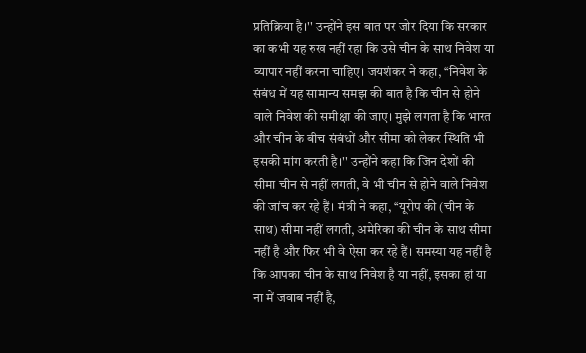प्रतिक्रिया है।'' उन्होंने इस बात पर जोर दिया कि सरकार का कभी यह रुख नहीं रहा कि उसे चीन के साथ निवेश या व्यापार नहीं करना चाहिए। जयशंकर ने कहा, ‘‘निवेश के संबंध में यह सामान्य समझ की बात है कि चीन से होने वाले निवेश की समीक्षा की जाए। मुझे लगता है कि भारत और चीन के बीच संबंधों और सीमा को लेकर स्थिति भी इसकी मांग करती है।'' उन्होंने कहा कि जिन देशों की सीमा चीन से नहीं लगती, वे भी चीन से होने वाले निवेश की जांच कर रहे हैं। मंत्री ने कहा, ‘‘यूरोप की (चीन के साथ) सीमा नहीं लगती, अमेरिका की चीन के साथ सीमा नहीं है और फिर भी वे ऐसा कर रहे हैं। समस्या यह नहीं है कि आपका चीन के साथ निवेश है या नहीं, इसका हां या ना में जवाब नहीं है,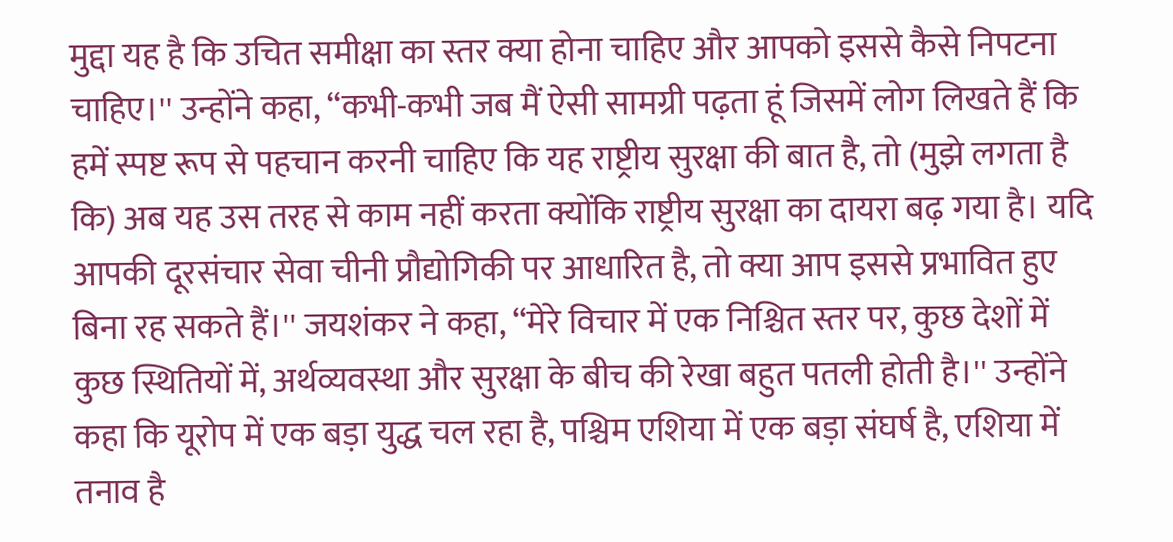मुद्दा यह है कि उचित समीक्षा का स्तर क्या होना चाहिए और आपको इससे कैसे निपटना चाहिए।'' उन्होंने कहा, ‘‘कभी-कभी जब मैं ऐसी सामग्री पढ़ता हूं जिसमें लोग लिखते हैं कि हमें स्पष्ट रूप से पहचान करनी चाहिए कि यह राष्ट्रीय सुरक्षा की बात है, तो (मुझे लगता है कि) अब यह उस तरह से काम नहीं करता क्योंकि राष्ट्रीय सुरक्षा का दायरा बढ़ गया है। यदि आपकी दूरसंचार सेवा चीनी प्रौद्योगिकी पर आधारित है, तो क्या आप इससे प्रभावित हुए बिना रह सकते हैं।'' जयशंकर ने कहा, ‘‘मेरे विचार में एक निश्चित स्तर पर, कुछ देशों में कुछ स्थितियों में, अर्थव्यवस्था और सुरक्षा के बीच की रेखा बहुत पतली होती है।'' उन्होंने कहा कि यूरोप में एक बड़ा युद्ध चल रहा है, पश्चिम एशिया में एक बड़ा संघर्ष है, एशिया में तनाव है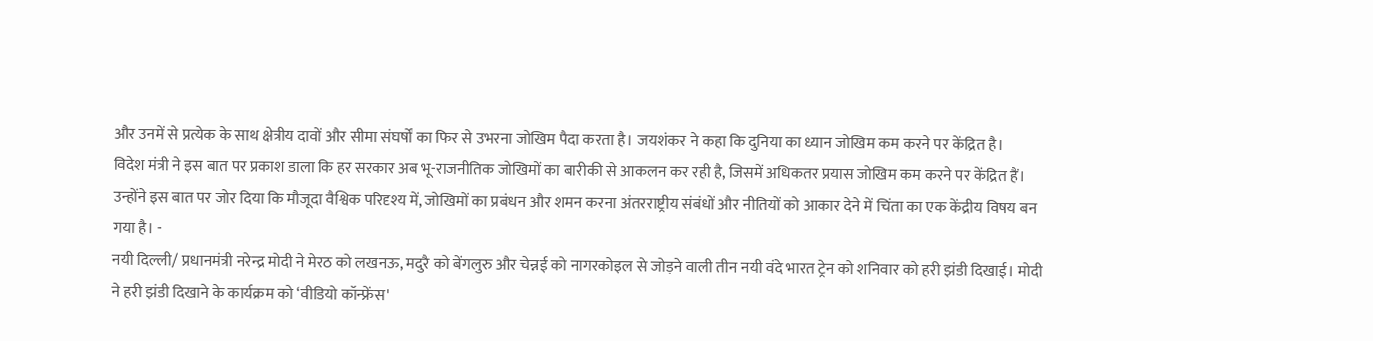और उनमें से प्रत्येक के साथ क्षेत्रीय दावों और सीमा संघर्षों का फिर से उभरना जोखिम पैदा करता है। जयशंकर ने कहा कि दुनिया का ध्यान जोखिम कम करने पर केंद्रित है।
विदेश मंत्री ने इस बात पर प्रकाश डाला कि हर सरकार अब भू-राजनीतिक जोखिमों का बारीकी से आकलन कर रही है, जिसमें अधिकतर प्रयास जोखिम कम करने पर केंद्रित हैं। उन्होंने इस बात पर जोर दिया कि मौजूदा वैश्विक परिदृश्य में, जोखिमों का प्रबंधन और शमन करना अंतरराष्ट्रीय संबंधों और नीतियों को आकार देने में चिंता का एक केंद्रीय विषय बन गया है। -
नयी दिल्ली/ प्रधानमंत्री नरेन्द्र मोदी ने मेरठ को लखनऊ, मदुरै को बेंगलुरु और चेन्नई को नागरकोइल से जोड़ने वाली तीन नयी वंदे भारत ट्रेन को शनिवार को हरी झंडी दिखाई। मोदी ने हरी झंडी दिखाने के कार्यक्रम को ‘वीडियो कॉन्फ्रेंस'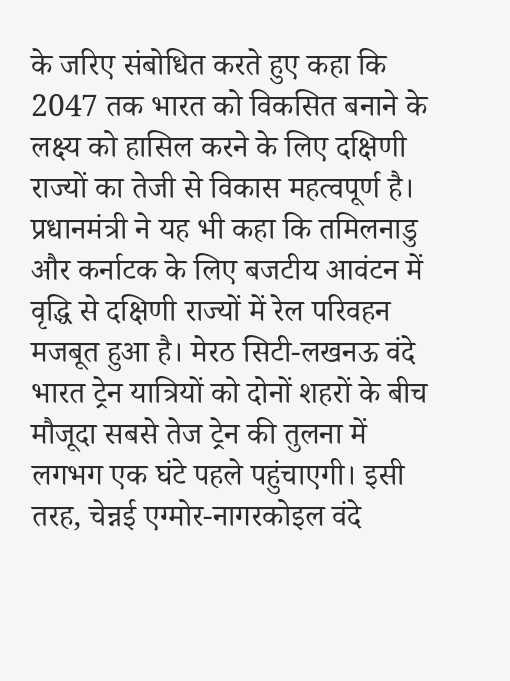के जरिए संबोधित करते हुए कहा कि 2047 तक भारत को विकसित बनाने के लक्ष्य को हासिल करने के लिए दक्षिणी राज्यों का तेजी से विकास महत्वपूर्ण है। प्रधानमंत्री ने यह भी कहा कि तमिलनाडु और कर्नाटक के लिए बजटीय आवंटन में वृद्धि से दक्षिणी राज्यों में रेल परिवहन मजबूत हुआ है। मेरठ सिटी-लखनऊ वंदे भारत ट्रेन यात्रियों को दोनों शहरों के बीच मौजूदा सबसे तेज ट्रेन की तुलना में लगभग एक घंटे पहले पहुंचाएगी। इसी तरह, चेन्नई एग्मोर-नागरकोइल वंदे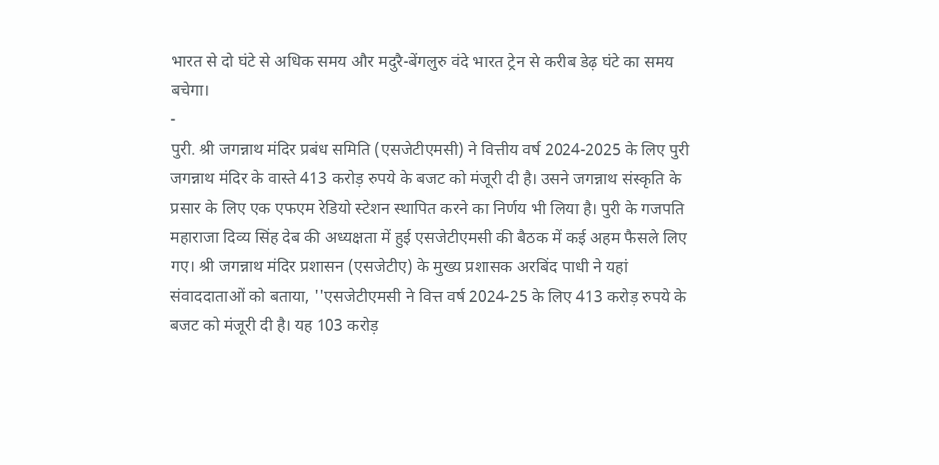भारत से दो घंटे से अधिक समय और मदुरै-बेंगलुरु वंदे भारत ट्रेन से करीब डेढ़ घंटे का समय बचेगा।
-
पुरी. श्री जगन्नाथ मंदिर प्रबंध समिति (एसजेटीएमसी) ने वित्तीय वर्ष 2024-2025 के लिए पुरी जगन्नाथ मंदिर के वास्ते 413 करोड़ रुपये के बजट को मंजूरी दी है। उसने जगन्नाथ संस्कृति के प्रसार के लिए एक एफएम रेडियो स्टेशन स्थापित करने का निर्णय भी लिया है। पुरी के गजपति महाराजा दिव्य सिंह देब की अध्यक्षता में हुई एसजेटीएमसी की बैठक में कई अहम फैसले लिए गए। श्री जगन्नाथ मंदिर प्रशासन (एसजेटीए) के मुख्य प्रशासक अरबिंद पाधी ने यहां संवाददाताओं को बताया, ''एसजेटीएमसी ने वित्त वर्ष 2024-25 के लिए 413 करोड़ रुपये के बजट को मंजूरी दी है। यह 103 करोड़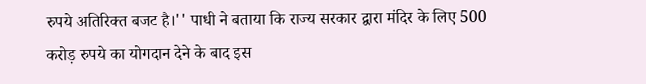रुपये अतिरिक्त बजट है।'' पाधी ने बताया कि राज्य सरकार द्वारा मंदिर के लिए 500 करोड़ रुपये का योगदान देने के बाद इस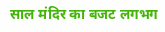साल मंदिर का बजट लगभग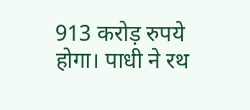913 करोड़ रुपये होगा। पाधी ने रथ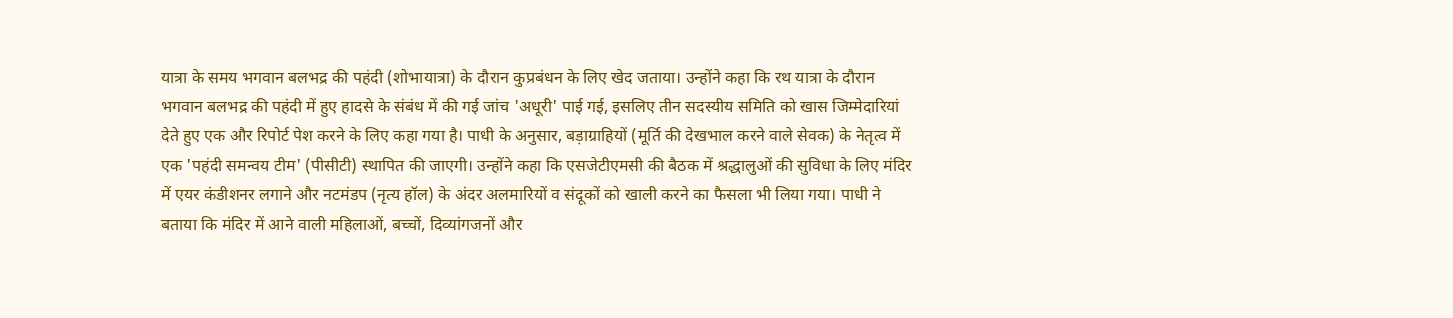यात्रा के समय भगवान बलभद्र की पहंदी (शोभायात्रा) के दौरान कुप्रबंधन के लिए खेद जताया। उन्होंने कहा कि रथ यात्रा के दौरान भगवान बलभद्र की पहंदी में हुए हादसे के संबंध में की गई जांच 'अधूरी' पाई गई, इसलिए तीन सदस्यीय समिति को खास जिम्मेदारियां देते हुए एक और रिपोर्ट पेश करने के लिए कहा गया है। पाधी के अनुसार, बड़ाग्राहियों (मूर्ति की देखभाल करने वाले सेवक) के नेतृत्व में एक 'पहंदी समन्वय टीम' (पीसीटी) स्थापित की जाएगी। उन्होंने कहा कि एसजेटीएमसी की बैठक में श्रद्धालुओं की सुविधा के लिए मंदिर में एयर कंडीशनर लगाने और नटमंडप (नृत्य हॉल) के अंदर अलमारियों व संदूकों को खाली करने का फैसला भी लिया गया। पाधी ने बताया कि मंदिर में आने वाली महिलाओं, बच्चों, दिव्यांगजनों और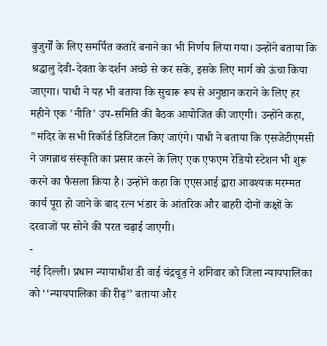बुजुर्गों के लिए समर्पित कतारें बनाने का भी निर्णय लिया गया। उन्होंने बताया कि श्रद्धालु देवी-देवता के दर्शन अच्छे से कर सकें, इसके लिए मार्ग को ऊंचा किया जाएगा। पाधी ने यह भी बताया कि सुचारू रूप से अनुष्ठान कराने के लिए हर महीने एक 'नीति' उप-समिति की बैठक आयोजित की जाएगी। उन्होंने कहा, "मंदिर के सभी रिकॉर्ड डिजिटल किए जाएंगे। पाधी ने बताया कि एसजेटीएमसी ने जगन्नाथ संस्कृति का प्रसार करने के लिए एक एफएम रेडियो स्टेशन भी शुरू करने का फैसला किया है। उन्होंने कहा कि एएसआई द्वारा आवश्यक मरम्मत कार्य पूरा हो जाने के बाद रत्न भंडार के आंतरिक और बाहरी दोनों कक्षों के दरवाजों पर सोने की परत चढ़ाई जाएगी।
-
नई दिल्ली। प्रधान न्यायाधीश डी वाई चंद्रचूड़ ने शनिवार को जिला न्यायपालिका को ‘‘न्यायपालिका की रीढ़’’ बताया और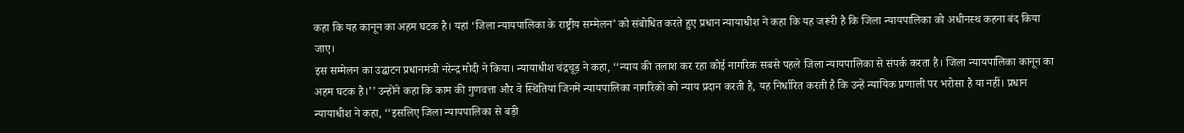कहा कि यह कानून का अहम घटक है। यहां ‘जिला न्यायपालिका के राष्ट्रीय सम्मेलन’ को संबोधित करते हुए प्रधान न्यायाधीश ने कहा कि यह जरूरी है कि जिला न्यायपालिका को अधीनस्थ कहना बंद किया जाए।
इस सम्मेलन का उद्घाटन प्रधानमंत्री नरेन्द्र मोदी ने किया। न्यायाधीश चंद्रचूड़ ने कहा, ‘‘न्याय की तलाश कर रहा कोई नागरिक सबसे पहले जिला न्यायपालिका से संपर्क करता है। जिला न्यायपालिका कानून का अहम घटक है।’’ उन्होंने कहा कि काम की गुणवत्ता और वे स्थितियां जिनमें न्यायपालिका नागरिकों को न्याय प्रदान करती है, यह निर्धारित करती है कि उन्हें न्यायिक प्रणाली पर भरोसा है या नहीं। प्रधान न्यायाधीश ने कहा, ‘‘इसलिए जिला न्यायपालिका से बड़ी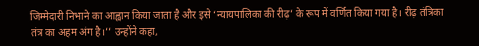जिम्मेदारी निभाने का आह्वान किया जाता है और इसे ‘न्यायपालिका की रीढ़’ के रूप में वर्णित किया गया है। रीढ़ तंत्रिका तंत्र का अहम अंग है।’’ उन्होंने कहा,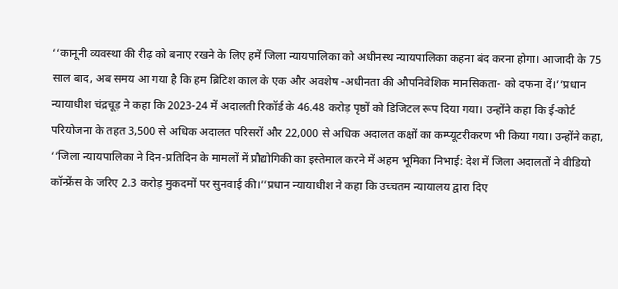‘‘कानूनी व्यवस्था की रीढ़ को बनाए रखने के लिए हमें जिला न्यायपालिका को अधीनस्थ न्यायपालिका कहना बंद करना होगा। आजादी के 75 साल बाद, अब समय आ गया है कि हम ब्रिटिश काल के एक और अवशेष -अधीनता की औपनिवेशिक मानसिकता- को दफना दें।’’प्रधान न्यायाधीश चंद्रचूड़ ने कहा कि 2023-24 में अदालती रिकॉर्ड के 46.48 करोड़ पृष्ठों को डिजिटल रूप दिया गया। उन्होंने कहा कि ई-कोर्ट परियोजना के तहत 3,500 से अधिक अदालत परिसरों और 22,000 से अधिक अदालत कक्षों का कम्प्यूटरीकरण भी किया गया। उन्होंने कहा, ‘‘जिला न्यायपालिका ने दिन-प्रतिदिन के मामलों में प्रौद्योगिकी का इस्तेमाल करने में अहम भूमिका निभाई: देश में जिला अदालतों ने वीडियो कॉन्फ्रेंस के जरिए 2.3 करोड़ मुकदमों पर सुनवाई की।’’प्रधान न्यायाधीश ने कहा कि उच्चतम न्यायालय द्वारा दिए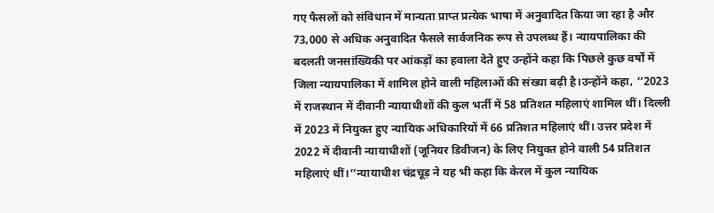गए फैसलों को संविधान में मान्यता प्राप्त प्रत्येक भाषा में अनुवादित किया जा रहा है और 73,000 से अधिक अनुवादित फैसले सार्वजनिक रूप से उपलब्ध हैं। न्यायपालिका की बदलती जनसांख्यिकी पर आंकड़ों का हवाला देते हुए उन्होंने कहा कि पिछले कुछ वर्षों में जिला न्यायपालिका में शामिल होने वाली महिलाओं की संख्या बढ़ी है।उन्होंने कहा, ‘‘2023 में राजस्थान में दीवानी न्यायाधीशों की कुल भर्ती में 58 प्रतिशत महिलाएं शामिल थीं। दिल्ली में 2023 में नियुक्त हुए न्यायिक अधिकारियों में 66 प्रतिशत महिलाएं थीं। उत्तर प्रदेश में 2022 में दीवानी न्यायाधीशों (जूनियर डिवीजन) के लिए नियुक्त होने वाली 54 प्रतिशत महिलाएं थीं।’’न्यायाधीश चंद्रचूड़ ने यह भी कहा कि केरल में कुल न्यायिक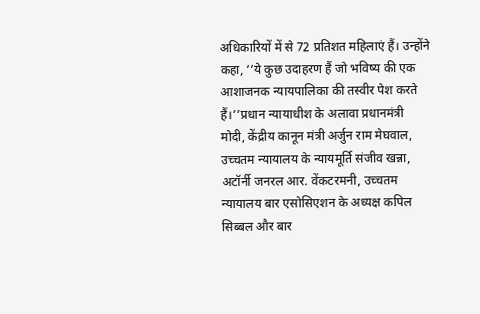अधिकारियों में से 72 प्रतिशत महिलाएं हैं। उन्होंने कहा, ‘‘ये कुछ उदाहरण हैं जो भविष्य की एक आशाजनक न्यायपालिका की तस्वीर पेश करते हैं।’’प्रधान न्यायाधीश के अलावा प्रधानमंत्री मोदी, केंद्रीय कानून मंत्री अर्जुन राम मेघवाल, उच्चतम न्यायालय के न्यायमूर्ति संजीव खन्ना, अटॉर्नी जनरल आर. वेंकटरमनी, उच्चतम न्यायालय बार एसोसिएशन के अध्यक्ष कपिल सिब्बल और बार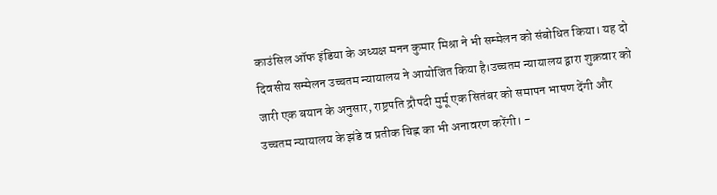काउंसिल ऑफ इंडिया के अध्यक्ष मनन कुमार मिश्रा ने भी सम्मेलन को संबोधित किया। यह दो दिवसीय सम्मेलन उच्चतम न्यायालय ने आयोजित किया है।उच्चतम न्यायालय द्वारा शुक्रवार को जारी एक बयान के अनुसार, राष्ट्रपति द्रौपदी मुर्मू एक सितंबर को समापन भाषण देंगी और उच्चतम न्यायालय के झंडे व प्रतीक चिह्न का भी अनावरण करेंगी। -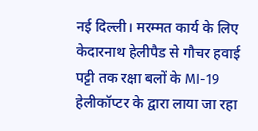नई दिल्ली। मरम्मत कार्य के लिए केदारनाथ हेलीपैड से गौचर हवाई पट्टी तक रक्षा बलों के MI-19 हेलीकॉप्टर के द्वारा लाया जा रहा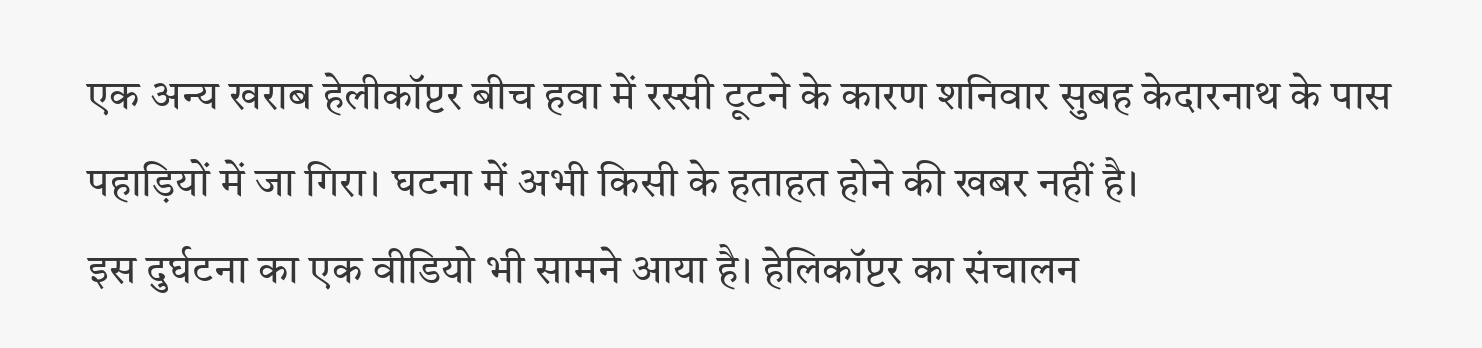एक अन्य खराब हेलीकॉप्टर बीच हवा में रस्सी टूटने के कारण शनिवार सुबह केदारनाथ के पास पहाड़ियों में जा गिरा। घटना में अभी किसी के हताहत होने की खबर नहीं है।
इस दुर्घटना का एक वीडियो भी सामने आया है। हेलिकॉप्टर का संचालन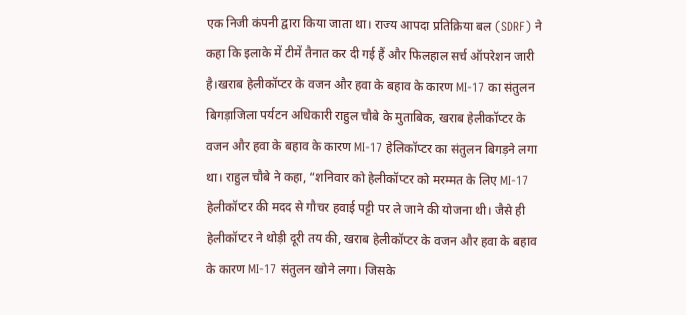एक निजी कंपनी द्वारा किया जाता था। राज्य आपदा प्रतिक्रिया बल (SDRF) ने कहा कि इलाके में टीमें तैनात कर दी गई हैं और फिलहाल सर्च ऑपरेशन जारी है।खराब हेलीकॉप्टर के वजन और हवा के बहाव के कारण MI-17 का संतुलन बिगड़ाजिला पर्यटन अधिकारी राहुल चौबे के मुताबिक, खराब हेलीकॉप्टर के वजन और हवा के बहाव के कारण MI-17 हेलिकॉप्टर का संतुलन बिगड़ने लगा था। राहुल चौबे ने कहा, “शनिवार को हेलीकॉप्टर को मरम्मत के लिए MI-17 हेलीकॉप्टर की मदद से गौचर हवाई पट्टी पर ले जाने की योजना थी। जैसे ही हेलीकॉप्टर ने थोड़ी दूरी तय की, खराब हेलीकॉप्टर के वजन और हवा के बहाव के कारण MI-17 संतुलन खोने लगा। जिसके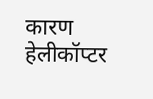कारण हेलीकॉप्टर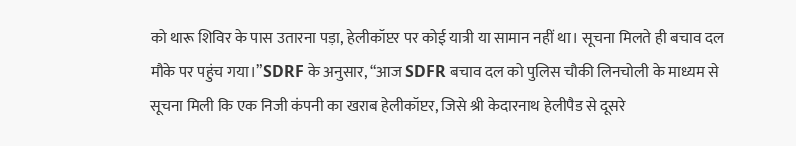को थारू शिविर के पास उतारना पड़ा, हेलीकॉप्टर पर कोई यात्री या सामान नहीं था। सूचना मिलते ही बचाव दल मौके पर पहुंच गया।”SDRF के अनुसार, “आज SDFR बचाव दल को पुलिस चौकी लिनचोली के माध्यम से सूचना मिली कि एक निजी कंपनी का खराब हेलीकॉप्टर, जिसे श्री केदारनाथ हेलीपैड से दूसरे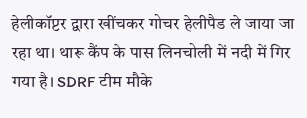हेलीकॉप्टर द्वारा खींचकर गोचर हेलीपैड ले जाया जा रहा था। थारू कैंप के पास लिनचोली में नदी में गिर गया है। SDRF टीम मौके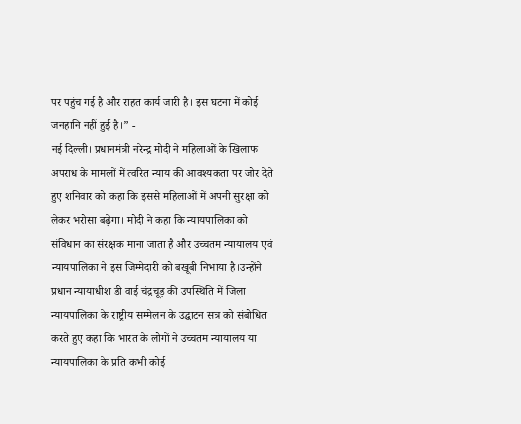पर पहुंच गई है और राहत कार्य जारी है। इस घटना में कोई जनहानि नहीं हुई है।” -
नई दिल्ली। प्रधानमंत्री नरेन्द्र मोदी ने महिलाओं के खिलाफ अपराध के मामलों में त्वरित न्याय की आवश्यकता पर जोर देते हुए शनिवार को कहा कि इससे महिलाओं में अपनी सुरक्षा को लेकर भरोसा बढ़ेगा। मोदी ने कहा कि न्यायपालिका को संविधान का संरक्षक माना जाता है और उच्चतम न्यायालय एवं न्यायपालिका ने इस जिम्मेदारी को बखूबी निभाया है।उन्होंने प्रधान न्यायाधीश डी वाई चंद्रचूड़ की उपस्थिति में जिला न्यायपालिका के राष्ट्रीय सम्मेलन के उद्घाटन सत्र को संबोधित करते हुए कहा कि भारत के लोगों ने उच्चतम न्यायालय या न्यायपालिका के प्रति कभी कोई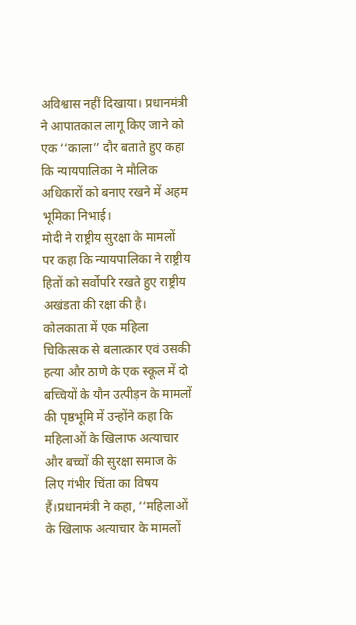अविश्वास नहीं दिखाया। प्रधानमंत्री ने आपातकाल लागू किए जाने को एक ‘‘काला’’ दौर बताते हुए कहा कि न्यायपालिका ने मौलिक अधिकारों को बनाए रखने में अहम भूमिका निभाई।
मोदी ने राष्ट्रीय सुरक्षा के मामलों पर कहा कि न्यायपालिका ने राष्ट्रीय हितों को सर्वोपरि रखते हुए राष्ट्रीय अखंडता की रक्षा की है। कोलकाता में एक महिला चिकित्सक से बलात्कार एवं उसकी हत्या और ठाणे के एक स्कूल में दो बच्चियों के यौन उत्पीड़न के मामलों की पृष्ठभूमि में उन्होंने कहा कि महिलाओं के खिलाफ अत्याचार और बच्चों की सुरक्षा समाज के लिए गंभीर चिंता का विषय हैं।प्रधानमंत्री ने कहा, ‘‘महिलाओं के खिलाफ अत्याचार के मामलों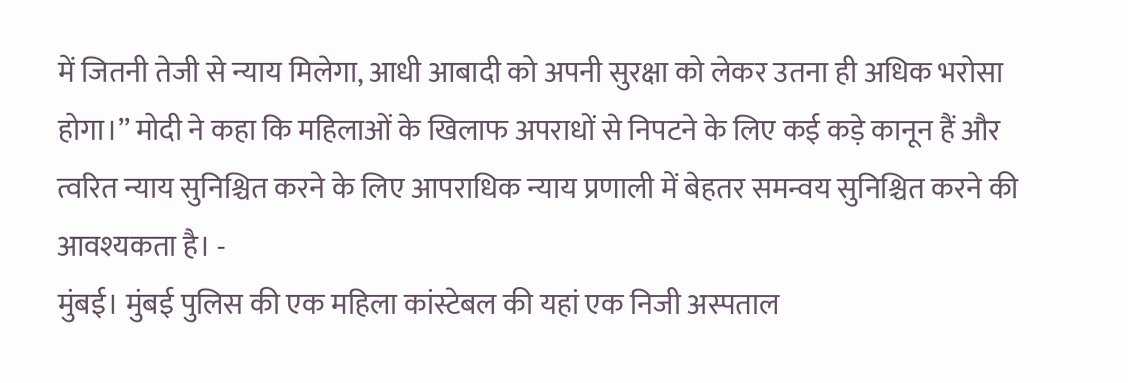में जितनी तेजी से न्याय मिलेगा, आधी आबादी को अपनी सुरक्षा को लेकर उतना ही अधिक भरोसा होगा।’’ मोदी ने कहा कि महिलाओं के खिलाफ अपराधों से निपटने के लिए कई कड़े कानून हैं और त्वरित न्याय सुनिश्चित करने के लिए आपराधिक न्याय प्रणाली में बेहतर समन्वय सुनिश्चित करने की आवश्यकता है। -
मुंबई। मुंबई पुलिस की एक महिला कांस्टेबल की यहां एक निजी अस्पताल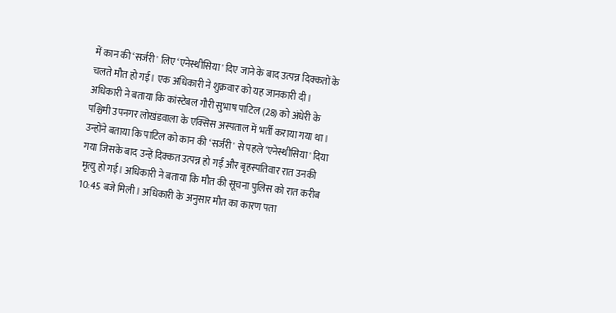में कान की ‘सर्जरी' लिए ‘एनेस्थीसिया' दिए जाने के बाद उत्पन्न दिक्कतों के चलते मौत हो गई। एक अधिकारी ने शुक्रवार को यह जानकारी दी। अधिकारी ने बताया कि कांस्टेबल गौरी सुभाष पाटिल (28) को अंधेरी के पश्चिमी उपनगर लोखंडवाला के एक्सिस अस्पताल में भर्ती कराया गया था। उन्होंने बताया कि पाटिल को कान की ‘सर्जरी' से पहले ‘एनेस्थीसिया' दिया गया जिसके बाद उन्हें दिक्कत उत्पन्न हो गईं और बृहस्पतिवार रात उनकी मृत्यु हो गई। अधिकारी ने बताया कि मौत की सूचना पुलिस को रात करीब 10:45 बजे मिली। अधिकारी के अनुसार मौत का कारण पता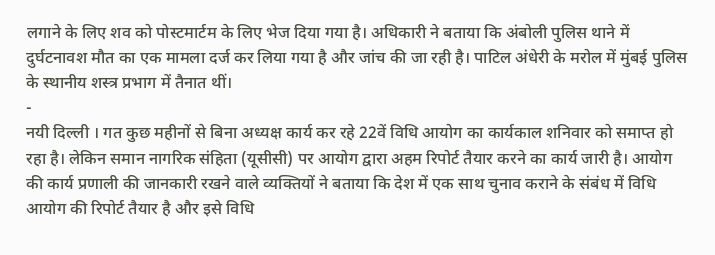लगाने के लिए शव को पोस्टमार्टम के लिए भेज दिया गया है। अधिकारी ने बताया कि अंबोली पुलिस थाने में दुर्घटनावश मौत का एक मामला दर्ज कर लिया गया है और जांच की जा रही है। पाटिल अंधेरी के मरोल में मुंबई पुलिस के स्थानीय शस्त्र प्रभाग में तैनात थीं।
-
नयी दिल्ली । गत कुछ महीनों से बिना अध्यक्ष कार्य कर रहे 22वें विधि आयोग का कार्यकाल शनिवार को समाप्त हो रहा है। लेकिन समान नागरिक संहिता (यूसीसी) पर आयोग द्वारा अहम रिपोर्ट तैयार करने का कार्य जारी है। आयोग की कार्य प्रणाली की जानकारी रखने वाले व्यक्तियों ने बताया कि देश में एक साथ चुनाव कराने के संबंध में विधि आयोग की रिपोर्ट तैयार है और इसे विधि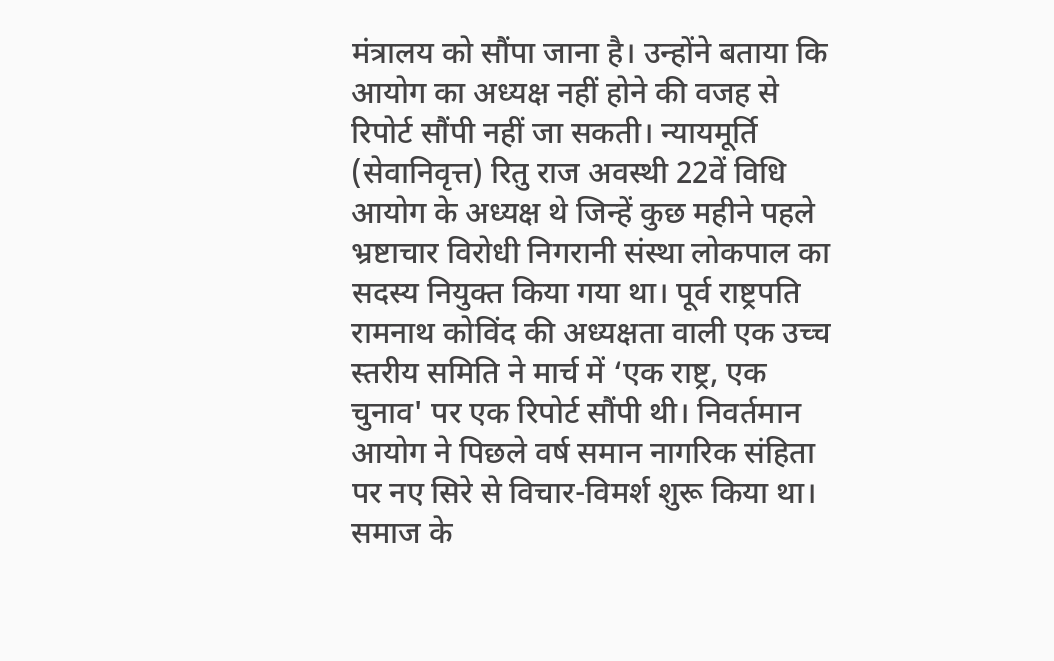मंत्रालय को सौंपा जाना है। उन्होंने बताया कि आयोग का अध्यक्ष नहीं होने की वजह से रिपोर्ट सौंपी नहीं जा सकती। न्यायमूर्ति (सेवानिवृत्त) रितु राज अवस्थी 22वें विधि आयोग के अध्यक्ष थे जिन्हें कुछ महीने पहले भ्रष्टाचार विरोधी निगरानी संस्था लोकपाल का सदस्य नियुक्त किया गया था। पूर्व राष्ट्रपति रामनाथ कोविंद की अध्यक्षता वाली एक उच्च स्तरीय समिति ने मार्च में ‘एक राष्ट्र, एक चुनाव' पर एक रिपोर्ट सौंपी थी। निवर्तमान आयोग ने पिछले वर्ष समान नागरिक संहिता पर नए सिरे से विचार-विमर्श शुरू किया था। समाज के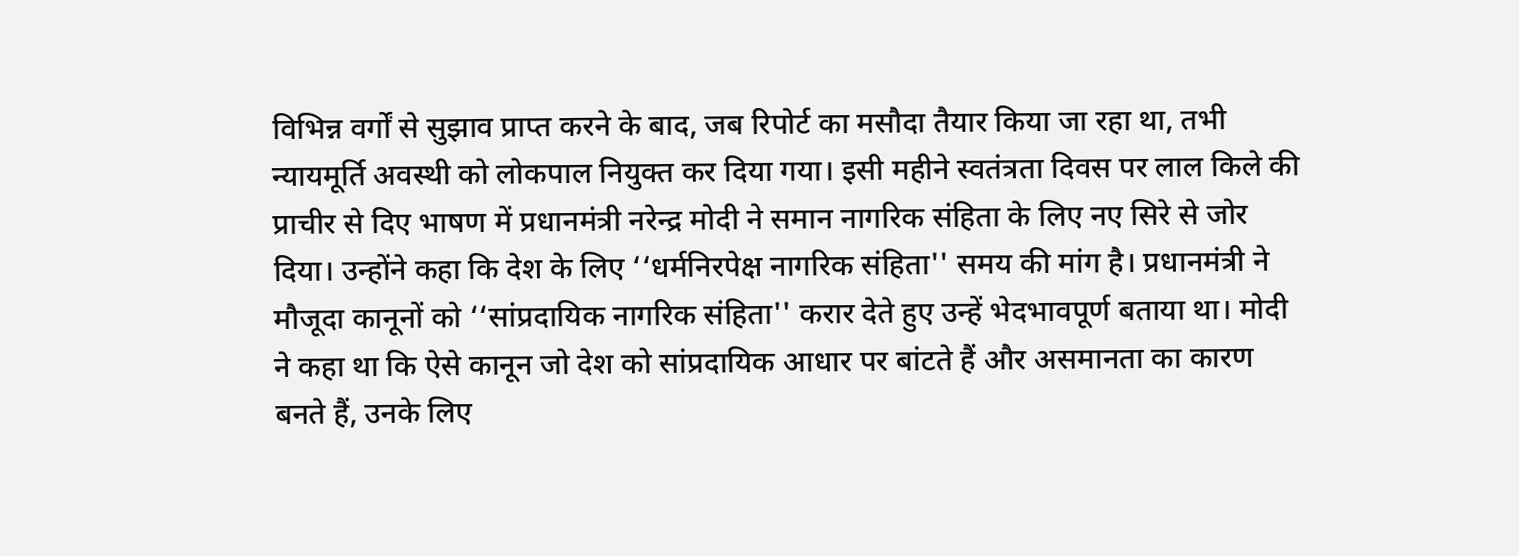विभिन्न वर्गों से सुझाव प्राप्त करने के बाद, जब रिपोर्ट का मसौदा तैयार किया जा रहा था, तभी न्यायमूर्ति अवस्थी को लोकपाल नियुक्त कर दिया गया। इसी महीने स्वतंत्रता दिवस पर लाल किले की प्राचीर से दिए भाषण में प्रधानमंत्री नरेन्द्र मोदी ने समान नागरिक संहिता के लिए नए सिरे से जोर दिया। उन्होंने कहा कि देश के लिए ‘‘धर्मनिरपेक्ष नागरिक संहिता'' समय की मांग है। प्रधानमंत्री ने मौजूदा कानूनों को ‘‘सांप्रदायिक नागरिक संहिता'' करार देते हुए उन्हें भेदभावपूर्ण बताया था। मोदी ने कहा था कि ऐसे कानून जो देश को सांप्रदायिक आधार पर बांटते हैं और असमानता का कारण बनते हैं, उनके लिए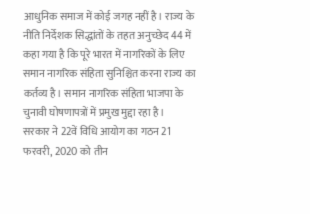आधुनिक समाज में कोई जगह नहीं है। राज्य के नीति निर्देशक सिद्धांतों के तहत अनुच्छेद 44 में कहा गया है कि पूरे भारत में नागरिकों के लिए समान नागरिक संहिता सुनिश्चित करना राज्य का कर्तव्य है। समान नागरिक संहिता भाजपा के चुनावी घोषणापत्रों में प्रमुख मुद्दा रहा है।
सरकार ने 22वें विधि आयोग का गठन 21 फरवरी, 2020 को तीन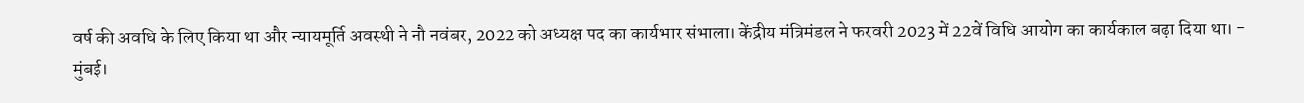वर्ष की अवधि के लिए किया था और न्यायमूर्ति अवस्थी ने नौ नवंबर, 2022 को अध्यक्ष पद का कार्यभार संभाला। केंद्रीय मंत्रिमंडल ने फरवरी 2023 में 22वें विधि आयोग का कार्यकाल बढ़ा दिया था। -
मुंबई।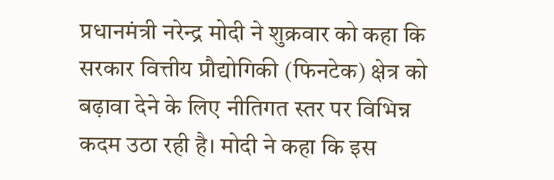प्रधानमंत्री नरेन्द्र मोदी ने शुक्रवार को कहा कि सरकार वित्तीय प्रौद्योगिकी (फिनटेक) क्षेत्र को बढ़ावा देने के लिए नीतिगत स्तर पर विभिन्न कदम उठा रही है। मोदी ने कहा कि इस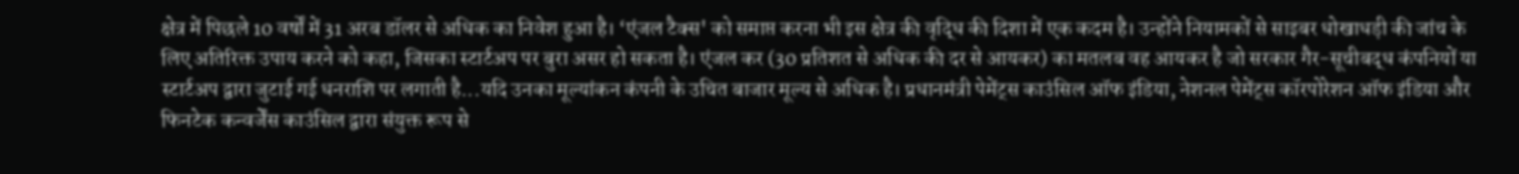क्षेत्र में पिछले 10 वर्षों में 31 अरब डॉलर से अधिक का निवेश हुआ है। ‘एंजल टैक्स' को समाप्त करना भी इस क्षेत्र की वृद्धि की दिशा में एक कदम है। उन्होंने नियामकों से साइबर धोखाधड़ी की जांच के लिए अतिरिक्त उपाय करने को कहा, जिसका स्टार्टअप पर बुरा असर हो सकता है। एंजल कर (30 प्रतिशत से अधिक की दर से आयकर) का मतलब वह आयकर है जो सरकार गैर-सूचीबद्ध कंपनियों या स्टार्टअप द्वारा जुटाई गई धनराशि पर लगाती है...यदि उनका मूल्यांकन कंपनी के उचित बाजार मूल्य से अधिक है। प्रधानमंत्री पेमेंट्स काउंसिल ऑफ इंडिया, नेशनल पेमेंट्स कॉरपोरेशन ऑफ इंडिया और फिनटेक कन्वर्जेंस काउंसिल द्वारा संयुक्त रूप से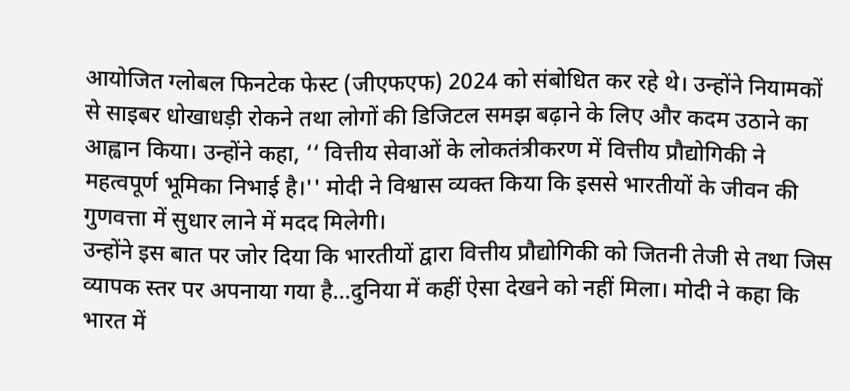आयोजित ग्लोबल फिनटेक फेस्ट (जीएफएफ) 2024 को संबोधित कर रहे थे। उन्होंने नियामकों से साइबर धोखाधड़ी रोकने तथा लोगों की डिजिटल समझ बढ़ाने के लिए और कदम उठाने का आह्वान किया। उन्होंने कहा, ‘‘ वित्तीय सेवाओं के लोकतंत्रीकरण में वित्तीय प्रौद्योगिकी ने महत्वपूर्ण भूमिका निभाई है।'' मोदी ने विश्वास व्यक्त किया कि इससे भारतीयों के जीवन की गुणवत्ता में सुधार लाने में मदद मिलेगी।
उन्होंने इस बात पर जोर दिया कि भारतीयों द्वारा वित्तीय प्रौद्योगिकी को जितनी तेजी से तथा जिस व्यापक स्तर पर अपनाया गया है...दुनिया में कहीं ऐसा देखने को नहीं मिला। मोदी ने कहा कि भारत में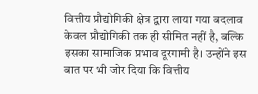वित्तीय प्रौद्योगिकी क्षेत्र द्वारा लाया गया बदलाव केवल प्रौद्योगिकी तक ही सीमित नहीं है, बल्कि इसका सामाजिक प्रभाव दूरगामी है। उन्होंने इस बात पर भी जोर दिया कि वित्तीय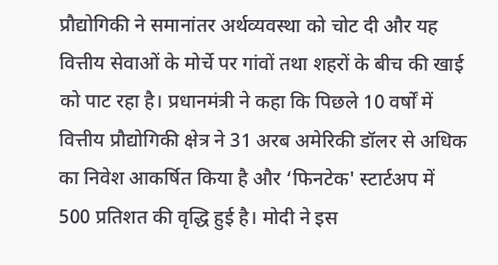प्रौद्योगिकी ने समानांतर अर्थव्यवस्था को चोट दी और यह वित्तीय सेवाओं के मोर्चे पर गांवों तथा शहरों के बीच की खाई को पाट रहा है। प्रधानमंत्री ने कहा कि पिछले 10 वर्षों में वित्तीय प्रौद्योगिकी क्षेत्र ने 31 अरब अमेरिकी डॉलर से अधिक का निवेश आकर्षित किया है और ‘फिनटेक' स्टार्टअप में 500 प्रतिशत की वृद्धि हुई है। मोदी ने इस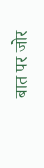बात पर जोर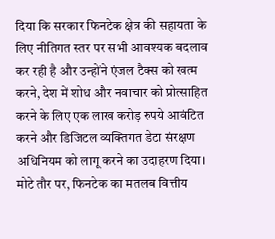दिया कि सरकार फिनटेक क्षेत्र की सहायता के लिए नीतिगत स्तर पर सभी आवश्यक बदलाव कर रही है और उन्होंने एंजल टैक्स को खत्म करने, देश में शोध और नवाचार को प्रोत्साहित करने के लिए एक लाख करोड़ रुपये आवंटित करने और डिजिटल व्यक्तिगत डेटा संरक्षण अधिनियम को लागू करने का उदाहरण दिया। मोटे तौर पर, फिनटेक का मतलब वित्तीय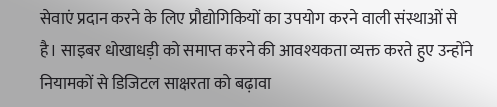सेवाएं प्रदान करने के लिए प्रौद्योगिकियों का उपयोग करने वाली संस्थाओं से है। साइबर धोखाधड़ी को समाप्त करने की आवश्यकता व्यक्त करते हुए उन्होंने नियामकों से डिजिटल साक्षरता को बढ़ावा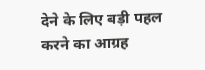देने के लिए बड़ी पहल करने का आग्रह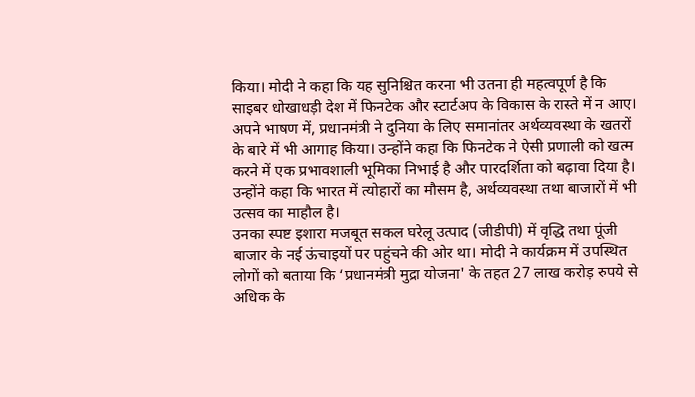किया। मोदी ने कहा कि यह सुनिश्चित करना भी उतना ही महत्वपूर्ण है कि साइबर धोखाधड़ी देश में फिनटेक और स्टार्टअप के विकास के रास्ते में न आए। अपने भाषण में, प्रधानमंत्री ने दुनिया के लिए समानांतर अर्थव्यवस्था के खतरों के बारे में भी आगाह किया। उन्होंने कहा कि फिनटेक ने ऐसी प्रणाली को खत्म करने में एक प्रभावशाली भूमिका निभाई है और पारदर्शिता को बढ़ावा दिया है। उन्होंने कहा कि भारत में त्योहारों का मौसम है, अर्थव्यवस्था तथा बाजारों में भी उत्सव का माहौल है।
उनका स्पष्ट इशारा मजबूत सकल घरेलू उत्पाद (जीडीपी) में वृद्धि तथा पूंजी बाजार के नई ऊंचाइयों पर पहुंचने की ओर था। मोदी ने कार्यक्रम में उपस्थित लोगों को बताया कि ‘प्रधानमंत्री मुद्रा योजना' के तहत 27 लाख करोड़ रुपये से अधिक के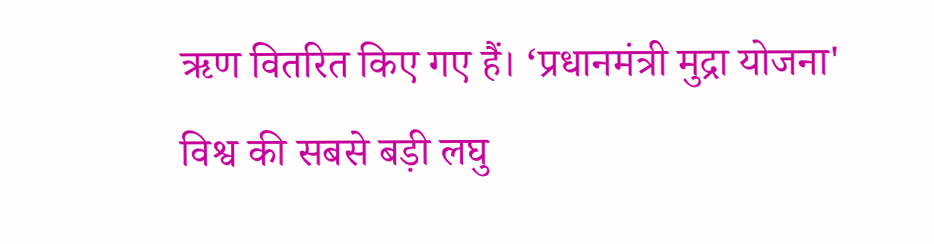ऋण वितरित किए गए हैं। ‘प्रधानमंत्री मुद्रा योजना' विश्व की सबसे बड़ी लघु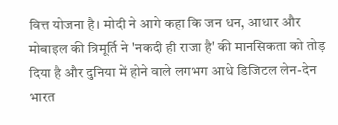वित्त योजना है। मोदी ने आगे कहा कि जन धन, आधार और मोबाइल की त्रिमूर्ति ने 'नकदी ही राजा है' की मानसिकता को तोड़ दिया है और दुनिया में होने वाले लगभग आधे डिजिटल लेन-देन भारत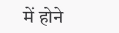में होने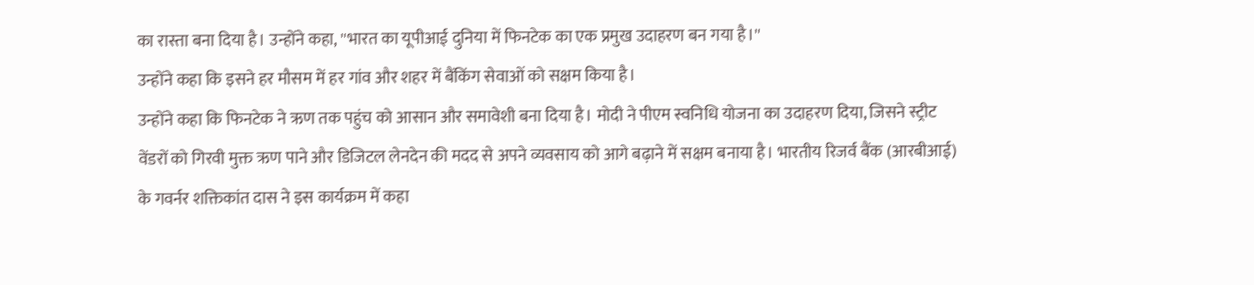का रास्ता बना दिया है। उन्होंने कहा, ''भारत का यूपीआई दुनिया में फिनटेक का एक प्रमुख उदाहरण बन गया है।''
उन्होंने कहा कि इसने हर मौसम में हर गांव और शहर में बैंकिंग सेवाओं को सक्षम किया है।
उन्होंने कहा कि फिनटेक ने ऋण तक पहुंच को आसान और समावेशी बना दिया है। मोदी ने पीएम स्वनिधि योजना का उदाहरण दिया, जिसने स्ट्रीट वेंडरों को गिरवी मुक्त ऋण पाने और डिजिटल लेनदेन की मदद से अपने व्यवसाय को आगे बढ़ाने में सक्षम बनाया है। भारतीय रिजर्व बैंक (आरबीआई) के गवर्नर शक्तिकांत दास ने इस कार्यक्रम में कहा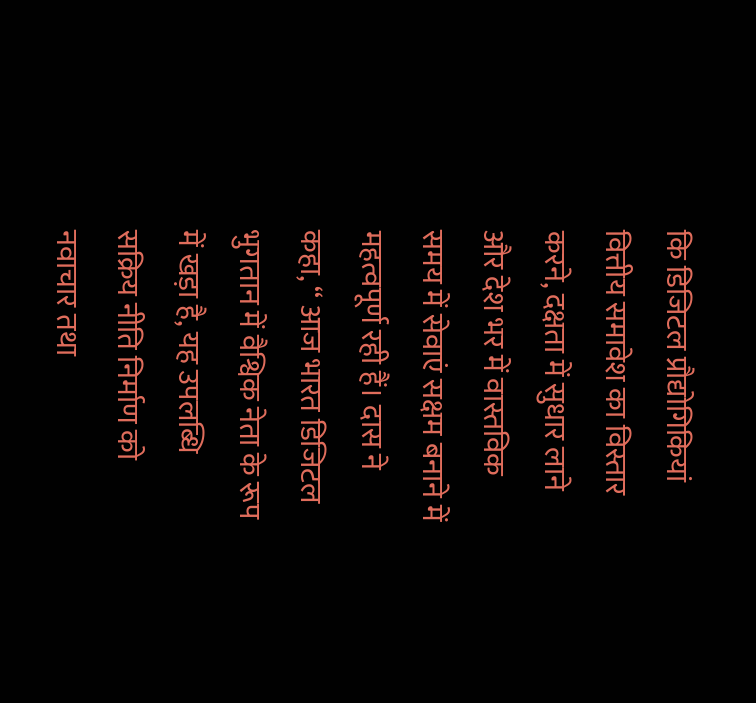कि डिजिटल प्रौद्योगिकियां वित्तीय समावेश का विस्तार करने, दक्षता में सुधार लाने और देश भर में वास्तविक समय में सेवाएं सक्षम बनाने में महत्वपूर्ण रही हैं। दास ने कहा, ‘‘ आज भारत डिजिटल भुगतान में वैश्विक नेता के रूप में खड़ा है, यह उपलब्धि सक्रिय नीति निर्माण को नवाचार तथा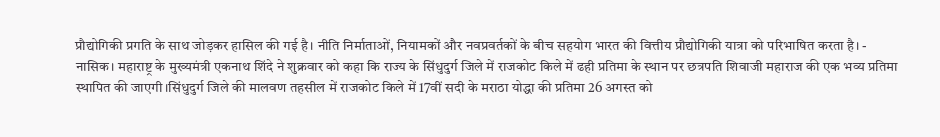प्रौद्योगिकी प्रगति के साथ जोड़कर हासिल की गई है। नीति निर्माताओं, नियामकों और नवप्रवर्तकों के बीच सहयोग भारत की वित्तीय प्रौद्योगिकी यात्रा को परिभाषित करता है। -
नासिक। महाराष्ट्र के मुख्यमंत्री एकनाथ शिंदे ने शुक्रवार को कहा कि राज्य के सिंधुदुर्ग जिले में राजकोट किले में ढही प्रतिमा के स्थान पर छत्रपति शिवाजी महाराज की एक भव्य प्रतिमा स्थापित की जाएगी।सिंधुदुर्ग जिले की मालवण तहसील में राजकोट किले में 17वीं सदी के मराठा योद्धा की प्रतिमा 26 अगस्त को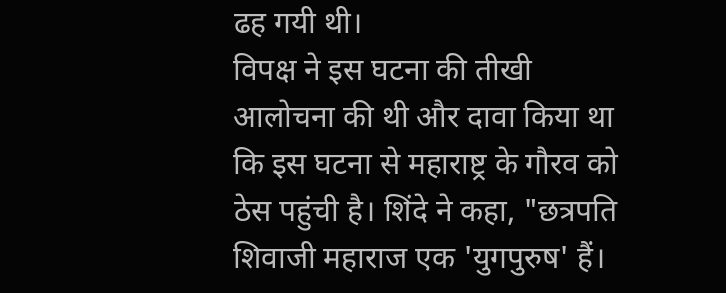ढह गयी थी।
विपक्ष ने इस घटना की तीखी आलोचना की थी और दावा किया था कि इस घटना से महाराष्ट्र के गौरव को ठेस पहुंची है। शिंदे ने कहा, "छत्रपति शिवाजी महाराज एक 'युगपुरुष' हैं।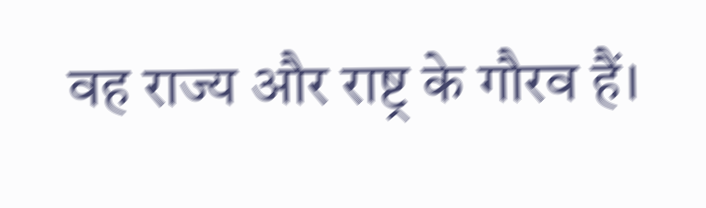वह राज्य और राष्ट्र के गौरव हैं।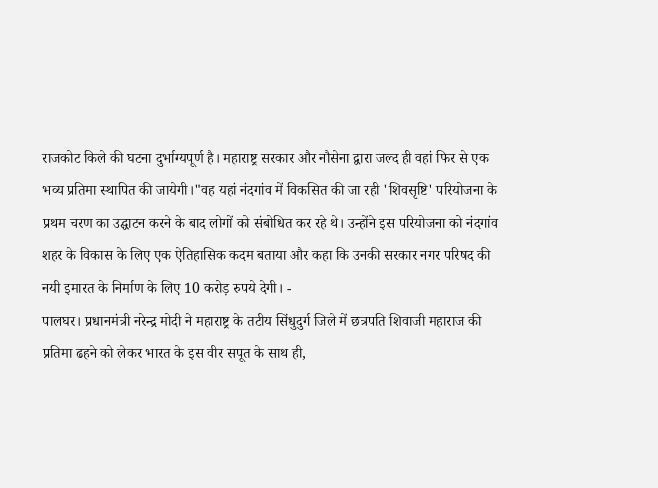राजकोट किले की घटना दुर्भाग्यपूर्ण है। महाराष्ट्र सरकार और नौसेना द्वारा जल्द ही वहां फिर से एक भव्य प्रतिमा स्थापित की जायेगी।"वह यहां नंदगांव में विकसित की जा रही 'शिवसृष्टि' परियोजना के प्रथम चरण का उद्घाटन करने के बाद लोगों को संबोधित कर रहे थे। उन्होंने इस परियोजना को नंदगांव शहर के विकास के लिए एक ऐतिहासिक कदम बताया और कहा कि उनकी सरकार नगर परिषद की नयी इमारत के निर्माण के लिए 10 करोड़ रुपये देगी। -
पालघर। प्रधानमंत्री नरेन्द्र मोदी ने महाराष्ट्र के तटीय सिंधुदुर्ग जिले में छत्रपति शिवाजी महाराज की प्रतिमा ढहने को लेकर भारत के इस वीर सपूत के साथ ही,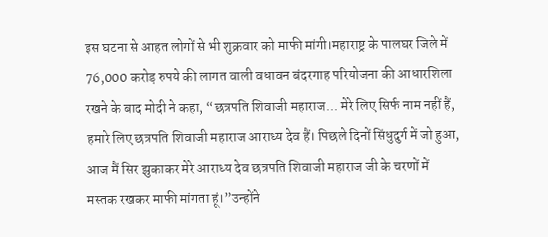इस घटना से आहत लोगों से भी शुक्रवार को माफी मांगी।महाराष्ट्र के पालघर जिले में 76,000 करोड़ रुपये की लागत वाली वधावन बंदरगाह परियोजना की आधारशिला रखने के बाद मोदी ने कहा, “छत्रपति शिवाजी महाराज... मेरे लिए सिर्फ नाम नहीं हैं, हमारे लिए छत्रपति शिवाजी महाराज आराध्य देव हैं। पिछले दिनों सिंधुदुर्ग में जो हुआ, आज मैं सिर झुकाकर मेरे आराध्य देव छत्रपति शिवाजी महाराज जी के चरणों में मस्तक रखकर माफी मांगता हूं।”उन्होंने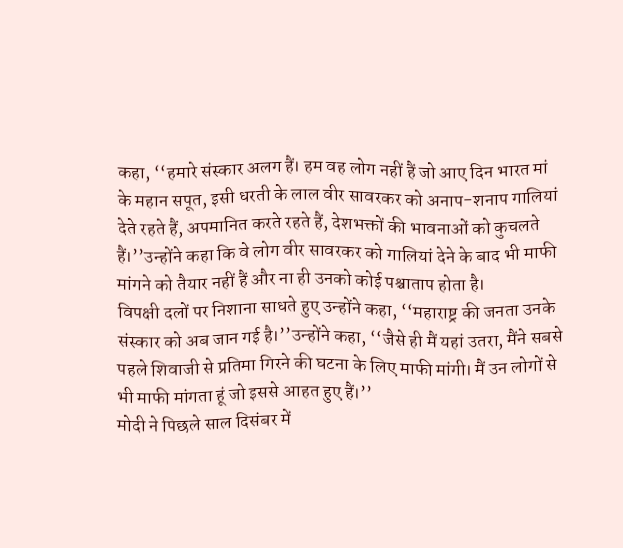कहा, ‘‘हमारे संस्कार अलग हैं। हम वह लोग नहीं हैं जो आए दिन भारत मां के महान सपूत, इसी धरती के लाल वीर सावरकर को अनाप-शनाप गालियां देते रहते हैं, अपमानित करते रहते हैं, देशभक्तों की भावनाओं को कुचलते हैं।’’उन्होंने कहा कि वे लोग वीर सावरकर को गालियां देने के बाद भी माफी मांगने को तैयार नहीं हैं और ना ही उनको कोई पश्चाताप होता है।
विपक्षी दलों पर निशाना साधते हुए उन्होंने कहा, ‘‘महाराष्ट्र की जनता उनके संस्कार को अब जान गई है।’’उन्होंने कहा, ‘‘जैसे ही मैं यहां उतरा, मैंने सबसे पहले शिवाजी से प्रतिमा गिरने की घटना के लिए माफी मांगी। मैं उन लोगों से भी माफी मांगता हूं जो इससे आहत हुए हैं।’’
मोदी ने पिछले साल दिसंबर में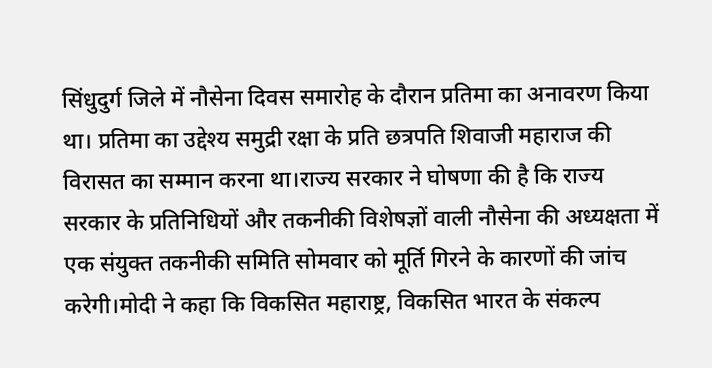सिंधुदुर्ग जिले में नौसेना दिवस समारोह के दौरान प्रतिमा का अनावरण किया था। प्रतिमा का उद्देश्य समुद्री रक्षा के प्रति छत्रपति शिवाजी महाराज की विरासत का सम्मान करना था।राज्य सरकार ने घोषणा की है कि राज्य सरकार के प्रतिनिधियों और तकनीकी विशेषज्ञों वाली नौसेना की अध्यक्षता में एक संयुक्त तकनीकी समिति सोमवार को मूर्ति गिरने के कारणों की जांच करेगी।मोदी ने कहा कि विकसित महाराष्ट्र, विकसित भारत के संकल्प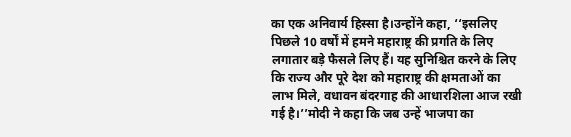का एक अनिवार्य हिस्सा है।उन्होंने कहा, ‘‘इसलिए पिछले 10 वर्षों में हमने महाराष्ट्र की प्रगति के लिए लगातार बड़े फैसले लिए हैं। यह सुनिश्चित करने के लिए कि राज्य और पूरे देश को महाराष्ट्र की क्षमताओं का लाभ मिले, वधावन बंदरगाह की आधारशिला आज रखी गई है।’’मोदी ने कहा कि जब उन्हें भाजपा का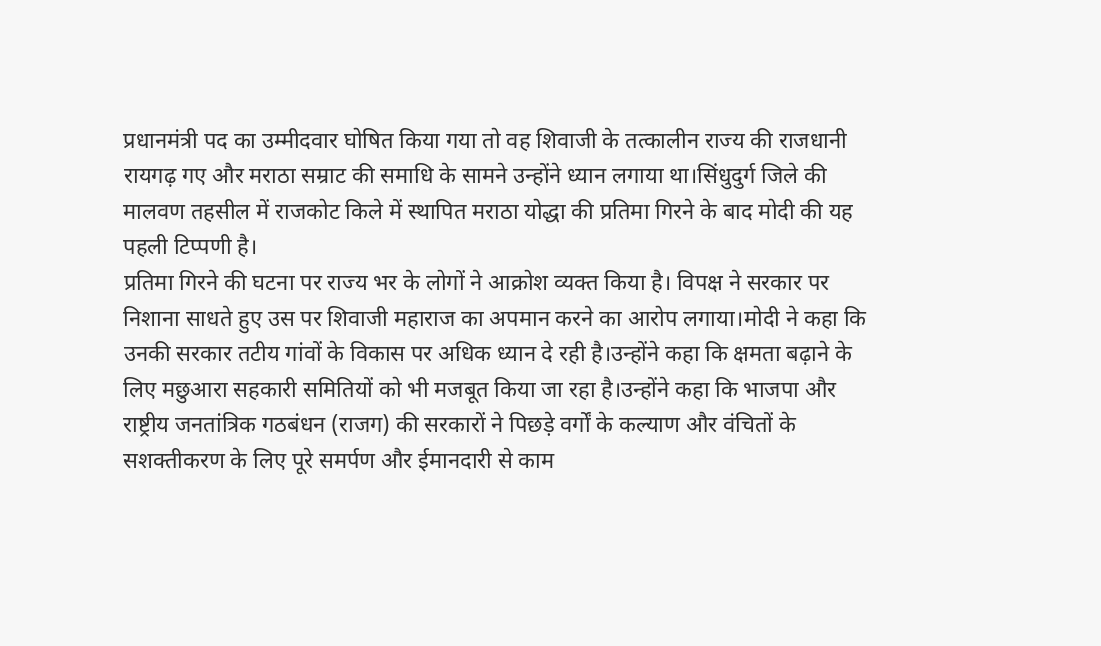प्रधानमंत्री पद का उम्मीदवार घोषित किया गया तो वह शिवाजी के तत्कालीन राज्य की राजधानी रायगढ़ गए और मराठा सम्राट की समाधि के सामने उन्होंने ध्यान लगाया था।सिंधुदुर्ग जिले की मालवण तहसील में राजकोट किले में स्थापित मराठा योद्धा की प्रतिमा गिरने के बाद मोदी की यह पहली टिप्पणी है।
प्रतिमा गिरने की घटना पर राज्य भर के लोगों ने आक्रोश व्यक्त किया है। विपक्ष ने सरकार पर निशाना साधते हुए उस पर शिवाजी महाराज का अपमान करने का आरोप लगाया।मोदी ने कहा कि उनकी सरकार तटीय गांवों के विकास पर अधिक ध्यान दे रही है।उन्होंने कहा कि क्षमता बढ़ाने के लिए मछुआरा सहकारी समितियों को भी मजबूत किया जा रहा है।उन्होंने कहा कि भाजपा और राष्ट्रीय जनतांत्रिक गठबंधन (राजग) की सरकारों ने पिछड़े वर्गों के कल्याण और वंचितों के सशक्तीकरण के लिए पूरे समर्पण और ईमानदारी से काम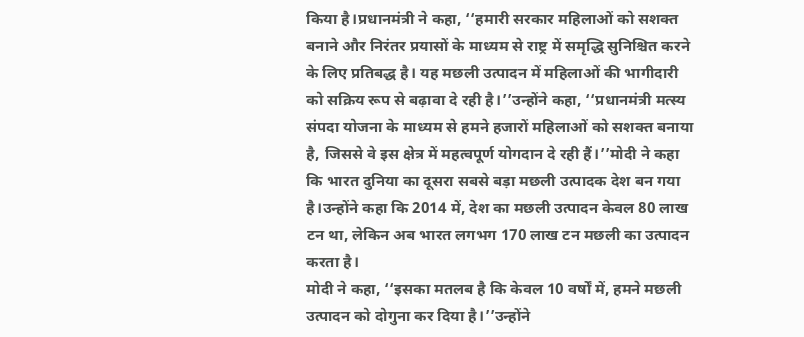किया है।प्रधानमंत्री ने कहा, ‘‘हमारी सरकार महिलाओं को सशक्त बनाने और निरंतर प्रयासों के माध्यम से राष्ट्र में समृद्धि सुनिश्चित करने के लिए प्रतिबद्ध है। यह मछली उत्पादन में महिलाओं की भागीदारी को सक्रिय रूप से बढ़ावा दे रही है।’’उन्होंने कहा, ‘‘प्रधानमंत्री मत्स्य संपदा योजना के माध्यम से हमने हजारों महिलाओं को सशक्त बनाया है, जिससे वे इस क्षेत्र में महत्वपूर्ण योगदान दे रही हैं।’’मोदी ने कहा कि भारत दुनिया का दूसरा सबसे बड़ा मछली उत्पादक देश बन गया है।उन्होंने कहा कि 2014 में, देश का मछली उत्पादन केवल 80 लाख टन था, लेकिन अब भारत लगभग 170 लाख टन मछली का उत्पादन करता है।
मोदी ने कहा, ‘‘इसका मतलब है कि केवल 10 वर्षों में, हमने मछली उत्पादन को दोगुना कर दिया है।’’उन्होंने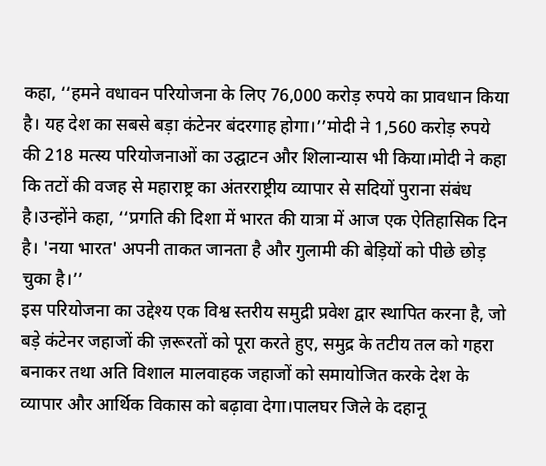कहा, ‘‘हमने वधावन परियोजना के लिए 76,000 करोड़ रुपये का प्रावधान किया है। यह देश का सबसे बड़ा कंटेनर बंदरगाह होगा।’’मोदी ने 1,560 करोड़ रुपये की 218 मत्स्य परियोजनाओं का उद्घाटन और शिलान्यास भी किया।मोदी ने कहा कि तटों की वजह से महाराष्ट्र का अंतरराष्ट्रीय व्यापार से सदियों पुराना संबंध है।उन्होंने कहा, ‘‘प्रगति की दिशा में भारत की यात्रा में आज एक ऐतिहासिक दिन है। 'नया भारत' अपनी ताकत जानता है और गुलामी की बेड़ियों को पीछे छोड़ चुका है।’’
इस परियोजना का उद्देश्य एक विश्व स्तरीय समुद्री प्रवेश द्वार स्थापित करना है, जो बड़े कंटेनर जहाजों की ज़रूरतों को पूरा करते हुए, समुद्र के तटीय तल को गहरा बनाकर तथा अति विशाल मालवाहक जहाजों को समायोजित करके देश के व्यापार और आर्थिक विकास को बढ़ावा देगा।पालघर जिले के दहानू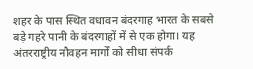शहर के पास स्थित वधावन बंदरगाह भारत के सबसे बड़े गहरे पानी के बंदरगाहों में से एक होगा। यह अंतरराष्ट्रीय नौवहन मार्गों को सीधा संपर्क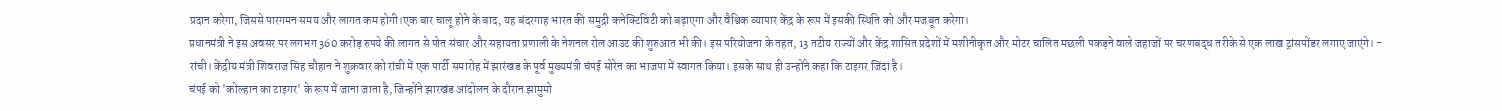प्रदान करेगा, जिससे पारगमन समय और लागत कम होगी।एक बार चालू होने के बाद, यह बंदरगाह भारत की समुद्री कनेक्टिविटी को बढ़ाएगा और वैश्विक व्यापार केंद्र के रूप में इसकी स्थिति को और मजबूत करेगा।
प्रधानमंत्री ने इस अवसर पर लगभग 360 करोड़ रुपये की लागत से पोत संचार और सहायता प्रणाली के नेशनल रोल आउट की शुरुआत भी की। इस परियोजना के तहत, 13 तटीय राज्यों और केंद्र शासित प्रदेशों में मशीनीकृत और मोटर चालित मछली पकड़ने वाले जहाजों पर चरणबद्ध तरीके से एक लाख ट्रांसपोंडर लगाए जाएंगे। -
रांची। केंद्रीय मंत्री शिवराज सिंह चौहान ने शुक्रवार को रांची में एक पार्टी समारोह में झारंखड के पूर्व मुख्यमंत्री चंपई सोरेन का भाजपा में स्वागत किया। इसके साथ ही उन्होंने कहा कि टाइगर जिंदा है।
चंपई को 'कोल्हान का टाइगर' के रूप में जाना जाता है, जिन्होंने झारखंड आंदोलन के दौरान झामुमो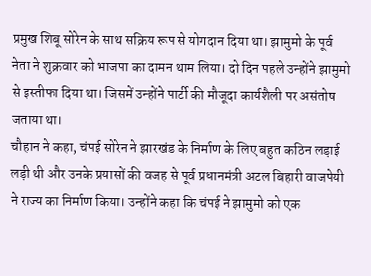प्रमुख शिबू सोरेन के साथ सक्रिय रूप से योगदान दिया था। झामुमो के पूर्व नेता ने शुक्रवार को भाजपा का दामन थाम लिया। दो दिन पहले उन्होंने झामुमो से इस्तीफा दिया था। जिसमें उन्होंने पार्टी की मौजूदा कार्यशैली पर असंतोष जताया था।
चौहान ने कहा, चंपई सोरेन ने झारखंड के निर्माण के लिए बहुत कठिन लड़ाई लड़ी थी और उनके प्रयासों की वजह से पूर्व प्रधानमंत्री अटल बिहारी वाजपेयी ने राज्य का निर्माण किया। उन्होंने कहा कि चंपई ने झामुमो को एक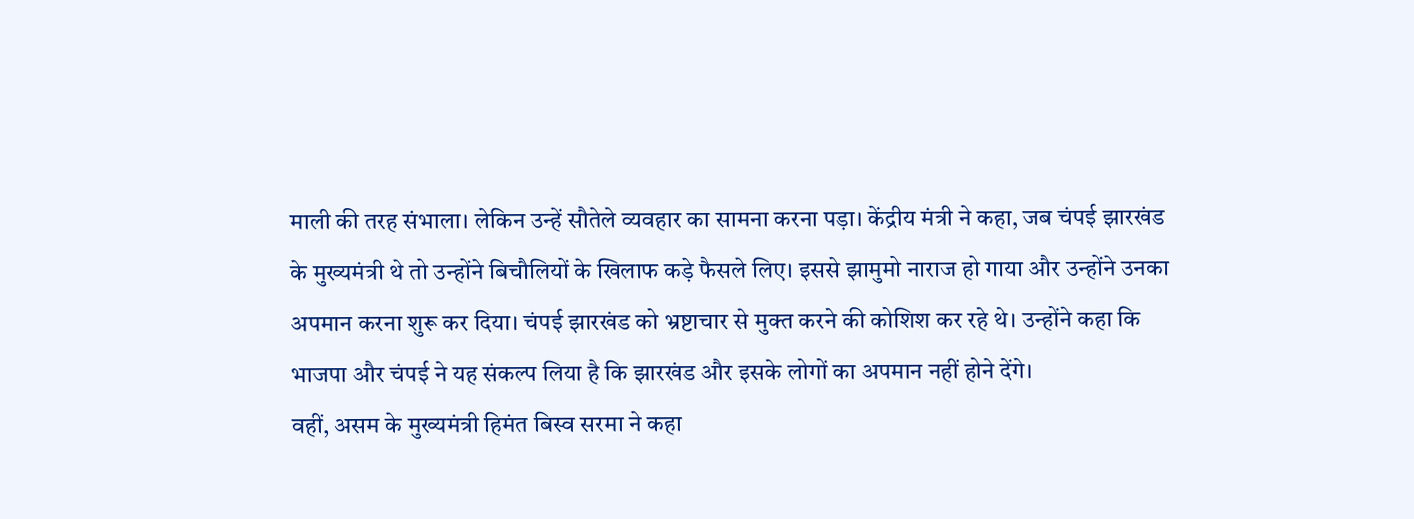माली की तरह संभाला। लेकिन उन्हें सौतेले व्यवहार का सामना करना पड़ा। केंद्रीय मंत्री ने कहा, जब चंपई झारखंड के मुख्यमंत्री थे तो उन्होंने बिचौलियों के खिलाफ कड़े फैसले लिए। इससे झामुमो नाराज हो गाया और उन्होंने उनका अपमान करना शुरू कर दिया। चंपई झारखंड को भ्रष्टाचार से मुक्त करने की कोशिश कर रहे थे। उन्होंने कहा कि भाजपा और चंपई ने यह संकल्प लिया है कि झारखंड और इसके लोगों का अपमान नहीं होने देंगे।
वहीं, असम के मुख्यमंत्री हिमंत बिस्व सरमा ने कहा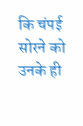कि चंपई सोरने को उनके ही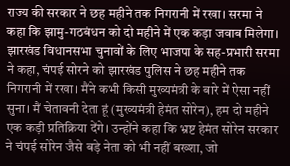राज्य की सरकार ने छह महीने तक निगरानी में रखा। सरमा ने कहा कि झामु-गठबंधन को दो महीने में एक कड़ा जवाब मिलेगा। झारखंड विधानसभा चुनावों के लिए भाजपा के सह-प्रभारी सरमा ने कहा, चंपई सोरने को झारखंड पुलिस ने छह महीने तक निगरानी में रखा। मैंने कभी किसी मुख्यमंत्री के बारे में ऐसा नहीं सुना। मैं चेतावनी देता हूं (मुख्यमंत्री हेमंत सोरेन), हम दो महीने एक कड़ी प्रतिक्रिया देंगे। उन्होंने कहा कि भ्रष्ट हेमंत सोरेन सरकार ने चंपई सोरेन जैसे बड़े नेता को भी नहीं बख्शा, जो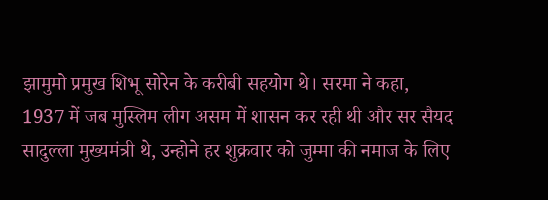झामुमो प्रमुख शिभू सोरेन के करीबी सहयोग थे। सरमा ने कहा, 1937 में जब मुस्लिम लीग असम में शासन कर रही थी और सर सैयद सादुल्ला मुख्यमंत्री थे, उन्होने हर शुक्रवार को जुम्मा की नमाज के लिए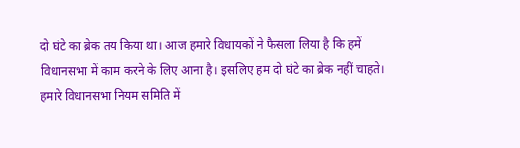दो घंटे का ब्रेक तय किया था। आज हमारे विधायकों ने फैसला लिया है कि हमें विधानसभा में काम करने के लिए आना है। इसलिए हम दो घंटे का ब्रेक नहीं चाहते। हमारे विधानसभा नियम समिति में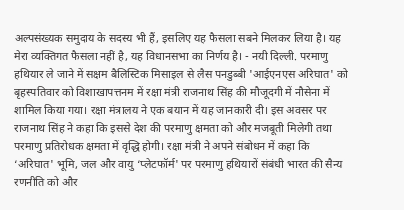अल्पसंख्यक समुदाय के सदस्य भी हैं, इसलिए यह फैसला सबने मिलकर लिया है। यह मेरा व्यक्तिगत फैसला नहीं है, यह विधानसभा का निर्णय है। - नयी दिल्ली. परमाणु हथियार ले जाने में सक्षम बैलिस्टिक मिसाइल से लैस पनडुब्बी 'आईएनएस अरिघात' को बृहस्पतिवार को विशाखापत्तनम में रक्षा मंत्री राजनाथ सिंह की मौजूदगी में नौसेना में शामिल किया गया। रक्षा मंत्रालय ने एक बयान में यह जानकारी दी। इस अवसर पर राजनाथ सिंह ने कहा कि इससे देश की परमाणु क्षमता को और मजबूती मिलेगी तथा परमाणु प्रतिरोधक क्षमता में वृद्धि होगी। रक्षा मंत्री ने अपने संबोधन में कहा कि ‘अरिघात' भूमि, जल और वायु ‘प्लेटफॉर्म' पर परमाणु हथियारों संबंधी भारत की सैन्य रणनीति को और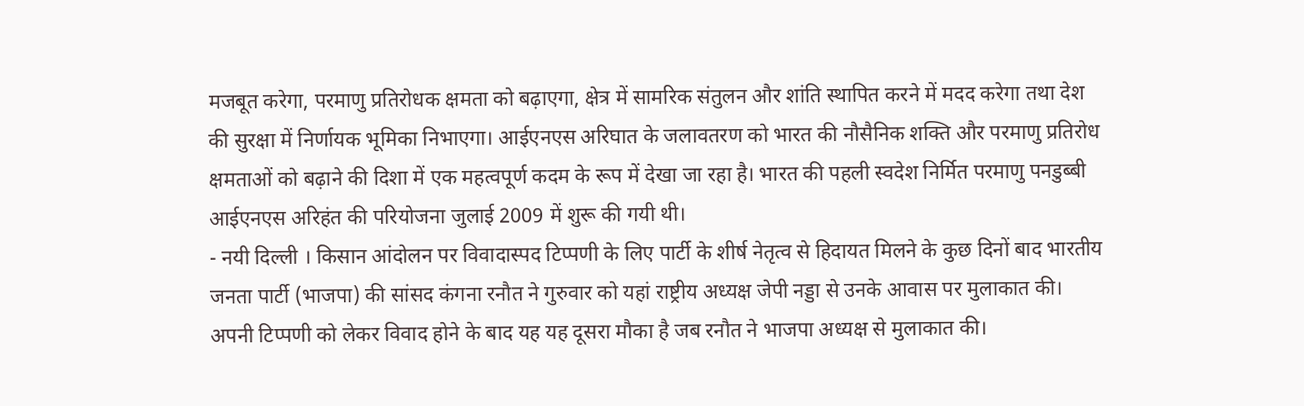मजबूत करेगा, परमाणु प्रतिरोधक क्षमता को बढ़ाएगा, क्षेत्र में सामरिक संतुलन और शांति स्थापित करने में मदद करेगा तथा देश की सुरक्षा में निर्णायक भूमिका निभाएगा। आईएनएस अरिघात के जलावतरण को भारत की नौसैनिक शक्ति और परमाणु प्रतिरोध क्षमताओं को बढ़ाने की दिशा में एक महत्वपूर्ण कदम के रूप में देखा जा रहा है। भारत की पहली स्वदेश निर्मित परमाणु पनडुब्बी आईएनएस अरिहंत की परियोजना जुलाई 2009 में शुरू की गयी थी।
- नयी दिल्ली । किसान आंदोलन पर विवादास्पद टिप्पणी के लिए पार्टी के शीर्ष नेतृत्व से हिदायत मिलने के कुछ दिनों बाद भारतीय जनता पार्टी (भाजपा) की सांसद कंगना रनौत ने गुरुवार को यहां राष्ट्रीय अध्यक्ष जेपी नड्डा से उनके आवास पर मुलाकात की। अपनी टिप्पणी को लेकर विवाद होने के बाद यह यह दूसरा मौका है जब रनौत ने भाजपा अध्यक्ष से मुलाकात की।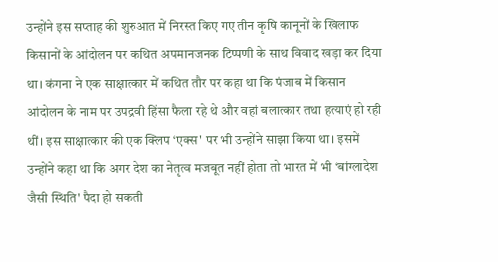उन्होंने इस सप्ताह की शुरुआत में निरस्त किए गए तीन कृषि कानूनों के खिलाफ किसानों के आंदोलन पर कथित अपमानजनक टिप्पणी के साथ विवाद खड़ा कर दिया था। कंगना ने एक साक्षात्कार में कथित तौर पर कहा था कि पंजाब में किसान आंदोलन के नाम पर उपद्रवी हिंसा फैला रहे थे और वहां बलात्कार तथा हत्याएं हो रही थीं। इस साक्षात्कार की एक क्लिप ‘एक्स' पर भी उन्होंने साझा किया था। इसमें उन्होंने कहा था कि अगर देश का नेतृत्व मजबूत नहीं होता तो भारत में भी ‘बांग्लादेश जैसी स्थिति' पैदा हो सकती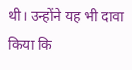थी। उन्होंने यह भी दावा किया कि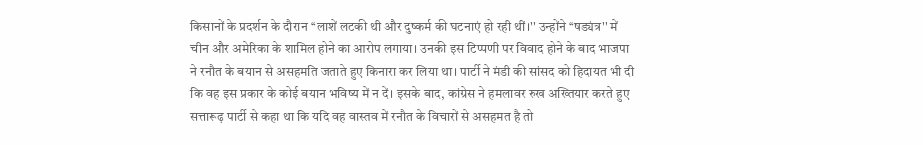किसानों के प्रदर्शन के दौरान ‘‘लाशें लटकी थी और दुष्कर्म की घटनाएं हो रही थीं।'' उन्होंने ‘‘षड्यंत्र'' में चीन और अमेरिका के शामिल होने का आरोप लगाया। उनकी इस टिप्पणी पर विवाद होने के बाद भाजपा ने रनौत के बयान से असहमति जताते हुए किनारा कर लिया था। पार्टी ने मंडी की सांसद को हिदायत भी दी कि वह इस प्रकार के कोई बयान भविष्य में न दें। इसके बाद, कांग्रेस ने हमलावर रुख अख्तियार करते हुए सत्तारूढ़ पार्टी से कहा था कि यदि वह वास्तव में रनौत के विचारों से असहमत है तो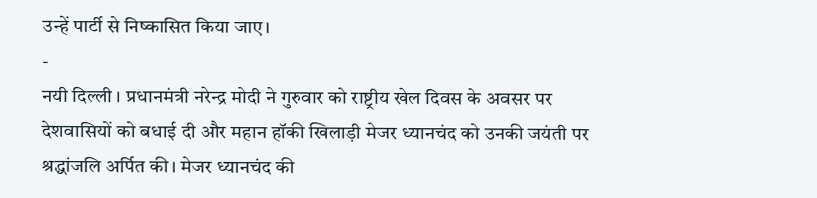उन्हें पार्टी से निष्कासित किया जाए।
-
नयी दिल्ली । प्रधानमंत्री नरेन्द्र मोदी ने गुरुवार को राष्ट्रीय खेल दिवस के अवसर पर देशवासियों को बधाई दी और महान हॉकी खिलाड़ी मेजर ध्यानचंद को उनकी जयंती पर श्रद्धांजलि अर्पित की। मेजर ध्यानचंद की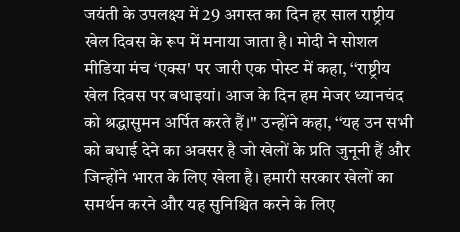जयंती के उपलक्ष्य में 29 अगस्त का दिन हर साल राष्ट्रीय खेल दिवस के रूप में मनाया जाता है। मोदी ने सोशल मीडिया मंच ‘एक्स' पर जारी एक पोस्ट में कहा, ‘‘राष्ट्रीय खेल दिवस पर बधाइयां। आज के दिन हम मेजर ध्यानचंद को श्रद्धासुमन अर्पित करते हैं।'' उन्होंने कहा, ‘‘यह उन सभी को बधाई देने का अवसर है जो खेलों के प्रति जुनूनी हैं और जिन्होंने भारत के लिए खेला है। हमारी सरकार खेलों का समर्थन करने और यह सुनिश्चित करने के लिए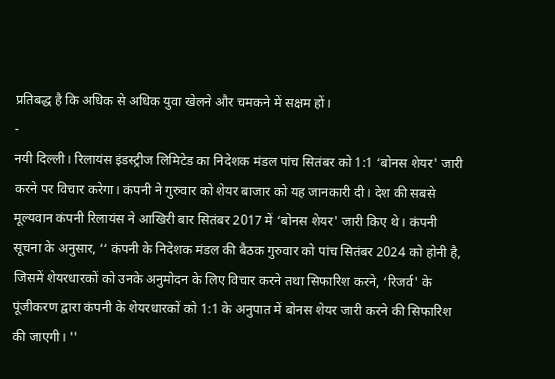प्रतिबद्ध है कि अधिक से अधिक युवा खेलने और चमकने में सक्षम हों।
-
नयी दिल्ली। रिलायंस इंडस्ट्रीज लिमिटेड का निदेशक मंडल पांच सितंबर को 1:1 ‘बोनस शेयर' जारी करने पर विचार करेगा। कंपनी ने गुरुवार को शेयर बाजार को यह जानकारी दी। देश की सबसे मूल्यवान कंपनी रिलायंस ने आखिरी बार सितंबर 2017 में ‘बोनस शेयर' जारी किए थे। कंपनी सूचना के अनुसार, ‘‘ कंपनी के निदेशक मंडल की बैठक गुरुवार को पांच सितंबर 2024 को होनी है, जिसमें शेयरधारकों को उनके अनुमोदन के लिए विचार करने तथा सिफारिश करने, ‘रिजर्व' के पूंजीकरण द्वारा कंपनी के शेयरधारकों को 1:1 के अनुपात में बोनस शेयर जारी करने की सिफारिश की जाएगी। ''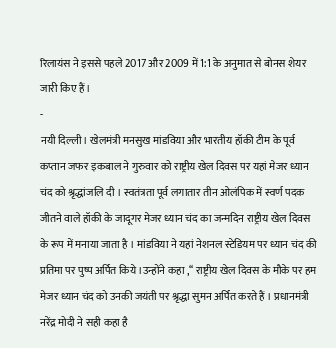रिलायंस ने इससे पहले 2017 और 2009 में 1:1 के अनुमात से बोनस शेयर जारी किए हैं।
-
नयी दिल्ली। खेलमंत्री मनसुख मांडविया और भारतीय हॉकी टीम के पूर्व कप्तान जफर इकबाल ने गुरुवार को राष्ट्रीय खेल दिवस पर यहां मेजर ध्यान चंद को श्रृद्धांजलि दी । स्वतंत्रता पूर्व लगातार तीन ओलंपिक में स्वर्ण पदक जीतने वाले हॉकी के जादूगर मेजर ध्यान चंद का जन्मदिन राष्ट्रीय खेल दिवस के रूप में मनाया जाता है । मांडविया ने यहां नेशनल स्टेडियम पर ध्यान चंद की प्रतिमा पर पुष्प अर्पित किये ।उन्होंने कहा ,‘‘ राष्ट्रीय खेल दिवस के मौके पर हम मेजर ध्यान चंद को उनकी जयंती पर श्रृद्धा सुमन अर्पित करते हैं । प्रधानमंत्री नरेंद्र मोदी ने सही कहा है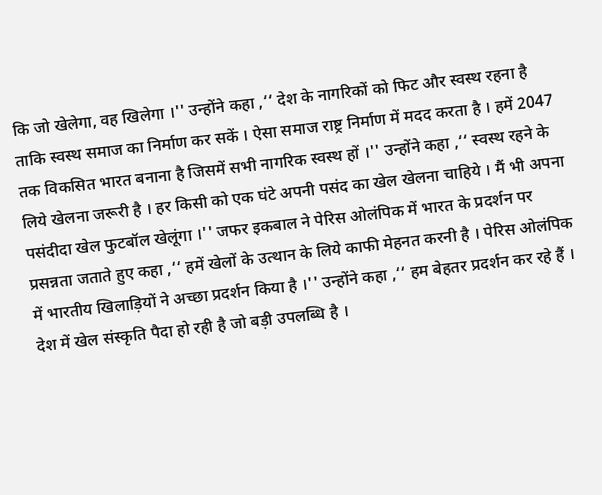कि जो खेलेगा, वह खिलेगा ।'' उन्होंने कहा ,‘‘ देश के नागरिकों को फिट और स्वस्थ रहना है ताकि स्वस्थ समाज का निर्माण कर सकें । ऐसा समाज राष्ट्र निर्माण में मदद करता है । हमें 2047 तक विकसित भारत बनाना है जिसमें सभी नागरिक स्वस्थ हों ।'' उन्होंने कहा ,‘‘ स्वस्थ रहने के लिये खेलना जरूरी है । हर किसी को एक घंटे अपनी पसंद का खेल खेलना चाहिये । मैं भी अपना पसंदीदा खेल फुटबॉल खेलूंगा ।'' जफर इकबाल ने पेरिस ओलंपिक में भारत के प्रदर्शन पर प्रसन्नता जताते हुए कहा ,‘‘ हमें खेलों के उत्थान के लिये काफी मेहनत करनी है । पेरिस ओलंपिक में भारतीय खिलाड़ियों ने अच्छा प्रदर्शन किया है ।'' उन्होंने कहा ,‘‘ हम बेहतर प्रदर्शन कर रहे हैं । देश में खेल संस्कृति पैदा हो रही है जो बड़ी उपलब्धि है ।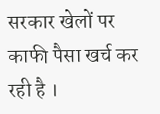सरकार खेलों पर काफी पैसा खर्च कर रही है ।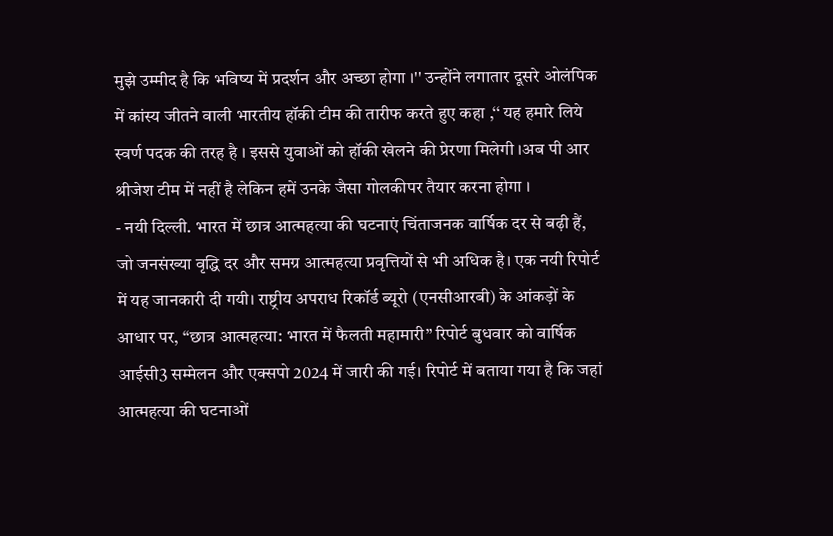मुझे उम्मीद है कि भविष्य में प्रदर्शन और अच्छा होगा ।'' उन्होंने लगातार दूसरे ओलंपिक में कांस्य जीतने वाली भारतीय हॉकी टीम की तारीफ करते हुए कहा ,‘‘ यह हमारे लिये स्वर्ण पदक की तरह है । इससे युवाओं को हॉकी खेलने की प्रेरणा मिलेगी ।अब पी आर श्रीजेश टीम में नहीं है लेकिन हमें उनके जैसा गोलकीपर तैयार करना होगा ।
- नयी दिल्ली. भारत में छात्र आत्महत्या की घटनाएं चिंताजनक वार्षिक दर से बढ़ी हैं, जो जनसंख्या वृद्धि दर और समग्र आत्महत्या प्रवृत्तियों से भी अधिक है। एक नयी रिपोर्ट में यह जानकारी दी गयी। राष्ट्रीय अपराध रिकॉर्ड ब्यूरो (एनसीआरबी) के आंकड़ों के आधार पर, “छात्र आत्महत्या: भारत में फैलती महामारी” रिपोर्ट बुधवार को वार्षिक आईसी3 सम्मेलन और एक्सपो 2024 में जारी की गई। रिपोर्ट में बताया गया है कि जहां आत्महत्या की घटनाओं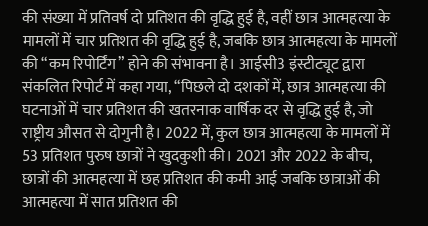की संख्या में प्रतिवर्ष दो प्रतिशत की वृद्धि हुई है, वहीं छात्र आत्महत्या के मामलों में चार प्रतिशत की वृद्धि हुई है, जबकि छात्र आत्महत्या के मामलों की “कम रिपोर्टिंग” होने की संभावना है। आईसी3 इंस्टीट्यूट द्वारा संकलित रिपोर्ट में कहा गया, “पिछले दो दशकों में, छात्र आत्महत्या की घटनाओं में चार प्रतिशत की खतरनाक वार्षिक दर से वृद्धि हुई है, जो राष्ट्रीय औसत से दोगुनी है। 2022 में, कुल छात्र आत्महत्या के मामलों में 53 प्रतिशत पुरुष छात्रों ने खुदकुशी की। 2021 और 2022 के बीच, छात्रों की आत्महत्या में छह प्रतिशत की कमी आई जबकि छात्राओं की आत्महत्या में सात प्रतिशत की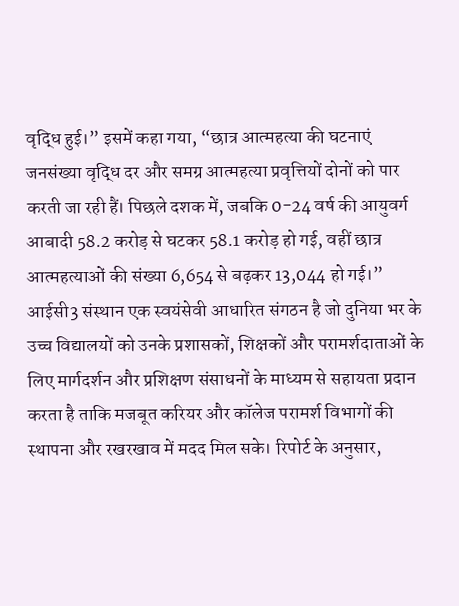वृद्धि हुई।” इसमें कहा गया, “छात्र आत्महत्या की घटनाएं जनसंख्या वृद्धि दर और समग्र आत्महत्या प्रवृत्तियों दोनों को पार करती जा रही हैं। पिछले दशक में, जबकि 0-24 वर्ष की आयुवर्ग आबादी 58.2 करोड़ से घटकर 58.1 करोड़ हो गई, वहीं छात्र आत्महत्याओं की संख्या 6,654 से बढ़कर 13,044 हो गई।” आईसी3 संस्थान एक स्वयंसेवी आधारित संगठन है जो दुनिया भर के उच्च विद्यालयों को उनके प्रशासकों, शिक्षकों और परामर्शदाताओं के लिए मार्गदर्शन और प्रशिक्षण संसाधनों के माध्यम से सहायता प्रदान करता है ताकि मजबूत करियर और कॉलेज परामर्श विभागों की स्थापना और रखरखाव में मदद मिल सके। रिपोर्ट के अनुसार,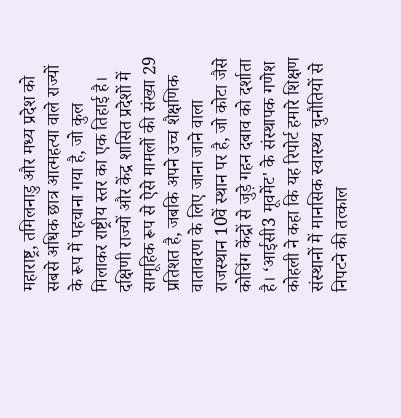महाराष्ट्र, तमिलनाडु और मध्य प्रदेश को सबसे अधिक छात्र आत्महत्या वाले राज्यों के रूप में पहचाना गया है, जो कुल मिलाकर राष्ट्रीय स्तर का एक तिहाई है। दक्षिणी राज्यों और केंद्र शासित प्रदेशों में सामूहिक रूप से ऐसे मामलों की संख्या 29 प्रतिशत है, जबकि अपने उच्च शैक्षणिक वातावरण के लिए जाना जाने वाला राजस्थान 10वें स्थान पर है, जो कोटा जैसे कोचिंग केंद्रों से जुड़े गहन दबाव को दर्शाता है। ‘आईसी3 मूवमेंट' के संस्थापक गणेश कोहली ने कहा कि यह रिपोर्ट हमारे शिक्षण संस्थानों में मानसिक स्वास्थ्य चुनौतियों से निपटने की तत्काल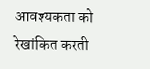आवश्यकता को रेखांकित करती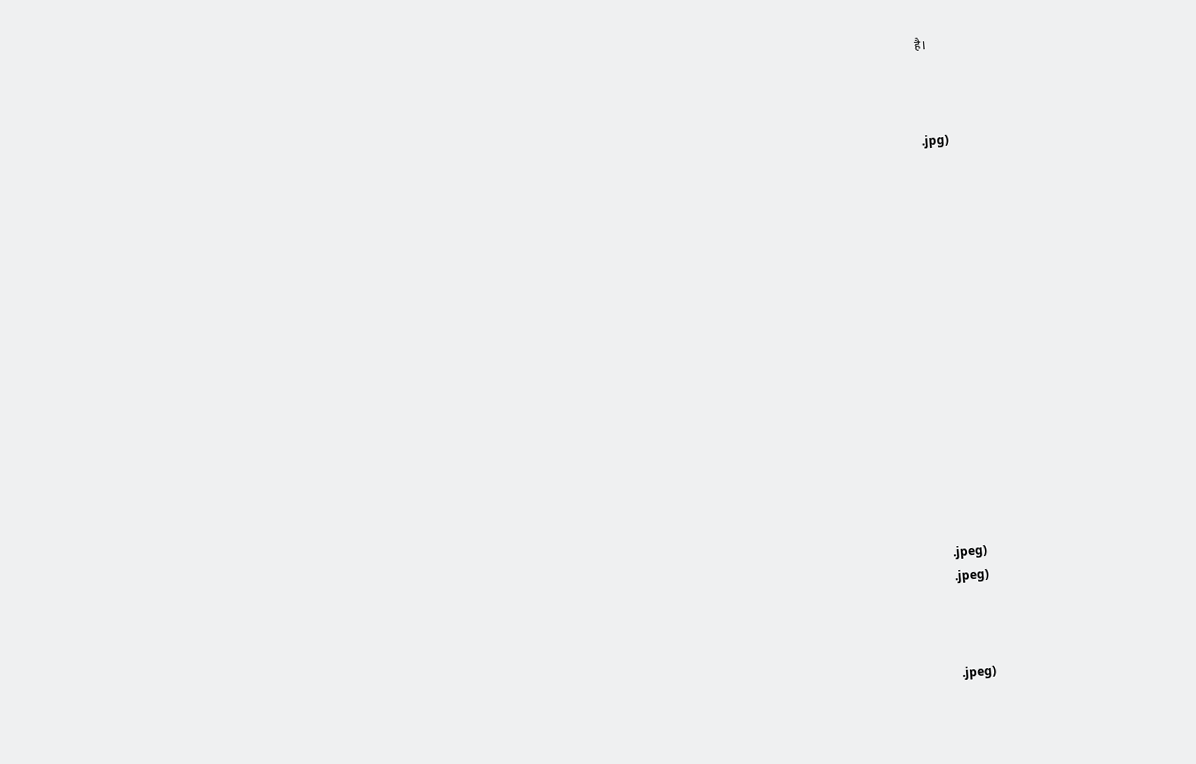है।



.jpg)
















.jpeg)
.jpeg)



.jpeg)